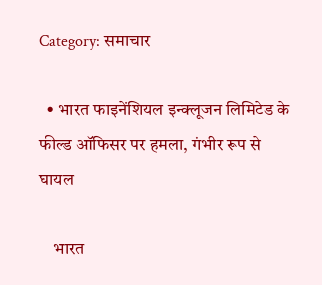Category: समाचार

  • भारत फाइनेंशियल इन्क्लूजन लिमिटेड के फील्ड ऑफिसर पर हमला, गंभीर रूप से घायल

    भारत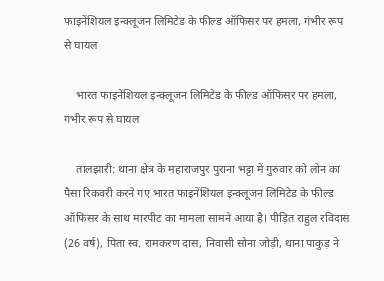फाइनेंशियल इन्क्लूजन लिमिटेड के फील्ड ऑफिसर पर हमला, गंभीर रूप से घायल

    भारत फाइनेंशियल इन्क्लूजन लिमिटेड के फील्ड ऑफिसर पर हमला, गंभीर रूप से घायल

    तालझारी: थाना क्षेत्र के महाराजपुर पुराना भट्टा में गुरुवार को लोन का पैसा रिकवरी करने गए भारत फाइनेंशियल इन्क्लूजन लिमिटेड के फील्ड ऑफिसर के साथ मारपीट का मामला सामने आया है। पीड़ित राहुल रविदास (26 वर्ष), पिता स्व. रामकरण दास, निवासी सोना जोड़ी, थाना पाकुड़ ने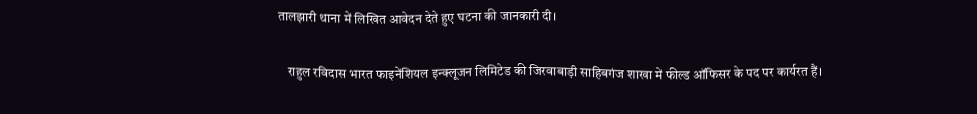तालझारी थाना में लिखित आवेदन देते हुए घटना की जानकारी दी।

    राहुल रविदास भारत फाइनेंशियल इन्क्लूजन लिमिटेड की जिरवाबाड़ी साहिबगंज शाखा में फील्ड ऑफिसर के पद पर कार्यरत हैं।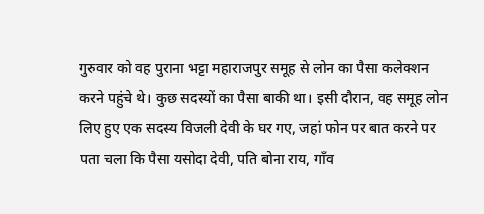गुरुवार को वह पुराना भट्टा महाराजपुर समूह से लोन का पैसा कलेक्शन करने पहुंचे थे। कुछ सदस्यों का पैसा बाकी था। इसी दौरान, वह समूह लोन लिए हुए एक सदस्य विजली देवी के घर गए, जहां फोन पर बात करने पर पता चला कि पैसा यसोदा देवी, पति बोना राय, गाँव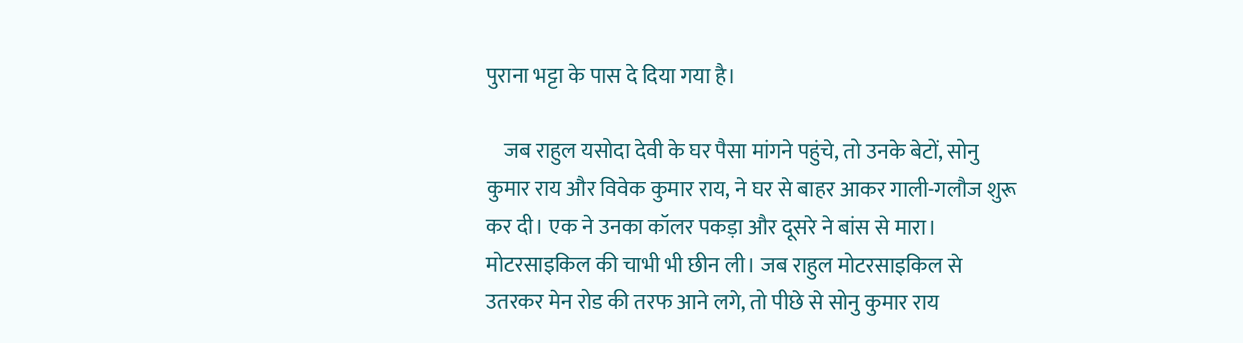पुराना भट्टा के पास दे दिया गया है।

    जब राहुल यसोदा देवी के घर पैसा मांगने पहुंचे, तो उनके बेटों, सोनु कुमार राय और विवेक कुमार राय, ने घर से बाहर आकर गाली-गलौज शुरू कर दी। एक ने उनका कॉलर पकड़ा और दूसरे ने बांस से मारा। मोटरसाइकिल की चाभी भी छीन ली। जब राहुल मोटरसाइकिल से उतरकर मेन रोड की तरफ आने लगे, तो पीछे से सोनु कुमार राय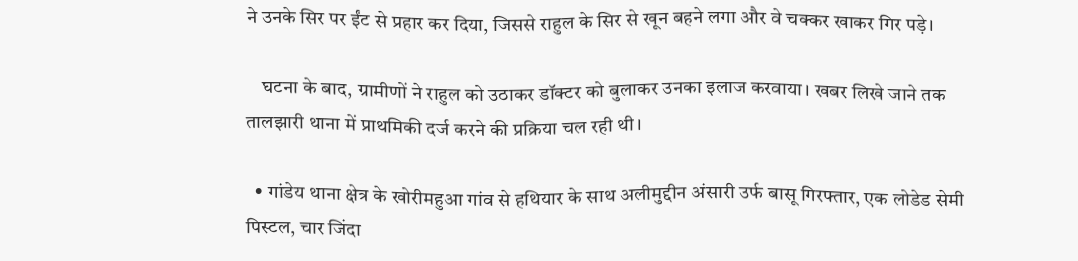ने उनके सिर पर ईंट से प्रहार कर दिया, जिससे राहुल के सिर से खून बहने लगा और वे चक्कर खाकर गिर पड़े।

    घटना के बाद, ग्रामीणों ने राहुल को उठाकर डॉक्टर को बुलाकर उनका इलाज करवाया। खबर लिखे जाने तक तालझारी थाना में प्राथमिकी दर्ज करने की प्रक्रिया चल रही थी।

  • गांडेय थाना क्षेत्र के खोरीमहुआ गांव से हथियार के साथ अलीमुद्दीन अंसारी उर्फ बासू गिरफ्तार, एक लोडेड सेमी पिस्टल, चार जिंदा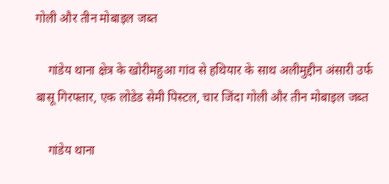गोली और तीन मोबाइल जब्त

    गांडेय थाना क्षेत्र के खोरीमहुआ गांव से हथियार के साथ अलीमुद्दीन अंसारी उर्फ बासू गिरफ्तार, एक लोडेड सेमी पिस्टल, चार जिंदा गोली और तीन मोबाइल जब्त

    गांडेय थाना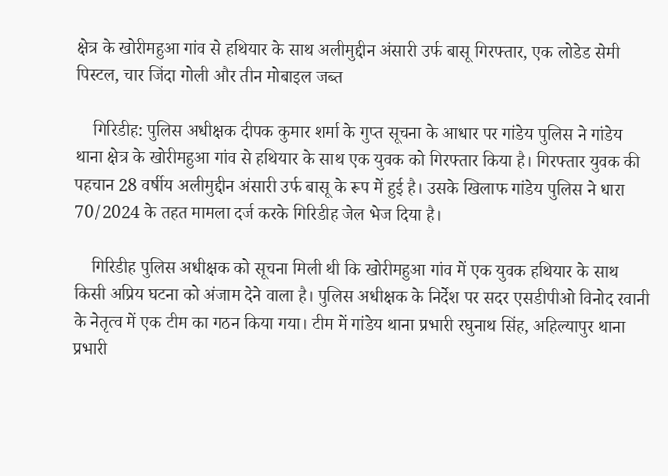क्षेत्र के खोरीमहुआ गांव से हथियार के साथ अलीमुद्दीन अंसारी उर्फ बासू गिरफ्तार, एक लोडेड सेमी पिस्टल, चार जिंदा गोली और तीन मोबाइल जब्त

    गिरिडीह: पुलिस अधीक्षक दीपक कुमार शर्मा के गुप्त सूचना के आधार पर गांडेय पुलिस ने गांडेय थाना क्षेत्र के खोरीमहुआ गांव से हथियार के साथ एक युवक को गिरफ्तार किया है। गिरफ्तार युवक की पहचान 28 वर्षीय अलीमुद्दीन अंसारी उर्फ बासू के रूप में हुई है। उसके खिलाफ गांडेय पुलिस ने धारा 70/2024 के तहत मामला दर्ज करके गिरिडीह जेल भेज दिया है।

    गिरिडीह पुलिस अधीक्षक को सूचना मिली थी कि खोरीमहुआ गांव में एक युवक हथियार के साथ किसी अप्रिय घटना को अंजाम देने वाला है। पुलिस अधीक्षक के निर्देश पर सदर एसडीपीओ विनोद रवानी के नेतृत्व में एक टीम का गठन किया गया। टीम में गांडेय थाना प्रभारी रघुनाथ सिंह, अहिल्यापुर थाना प्रभारी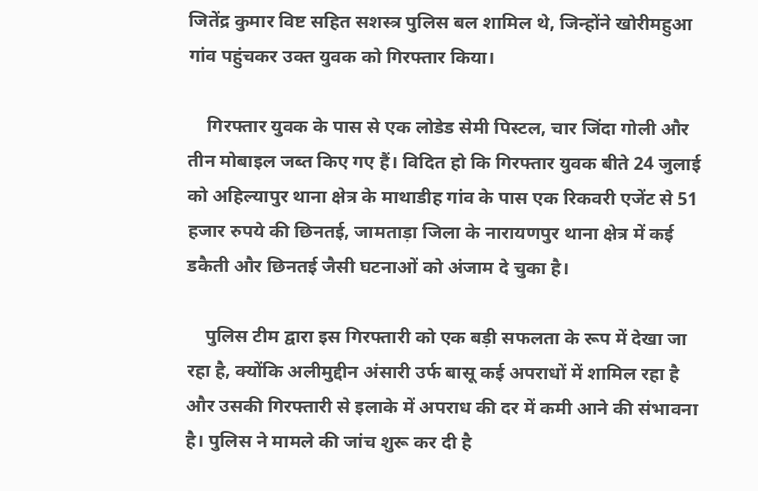जितेंद्र कुमार विष्ट सहित सशस्त्र पुलिस बल शामिल थे, जिन्होंने खोरीमहुआ गांव पहुंचकर उक्त युवक को गिरफ्तार किया।

    गिरफ्तार युवक के पास से एक लोडेड सेमी पिस्टल, चार जिंदा गोली और तीन मोबाइल जब्त किए गए हैं। विदित हो कि गिरफ्तार युवक बीते 24 जुलाई को अहिल्यापुर थाना क्षेत्र के माथाडीह गांव के पास एक रिकवरी एजेंट से 51 हजार रुपये की छिनतई, जामताड़ा जिला के नारायणपुर थाना क्षेत्र में कई डकैती और छिनतई जैसी घटनाओं को अंजाम दे चुका है।

    पुलिस टीम द्वारा इस गिरफ्तारी को एक बड़ी सफलता के रूप में देखा जा रहा है, क्योंकि अलीमुद्दीन अंसारी उर्फ बासू कई अपराधों में शामिल रहा है और उसकी गिरफ्तारी से इलाके में अपराध की दर में कमी आने की संभावना है। पुलिस ने मामले की जांच शुरू कर दी है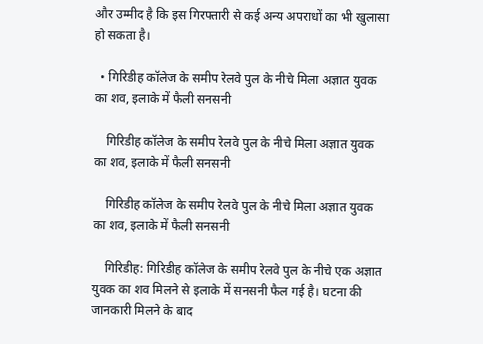और उम्मीद है कि इस गिरफ्तारी से कई अन्य अपराधों का भी खुलासा हो सकता है।

  • गिरिडीह कॉलेज के समीप रेलवे पुल के नीचे मिला अज्ञात युवक का शव, इलाके में फैली सनसनी

    गिरिडीह कॉलेज के समीप रेलवे पुल के नीचे मिला अज्ञात युवक का शव, इलाके में फैली सनसनी

    गिरिडीह कॉलेज के समीप रेलवे पुल के नीचे मिला अज्ञात युवक का शव, इलाके में फैली सनसनी

    गिरिडीह: गिरिडीह कॉलेज के समीप रेलवे पुल के नीचे एक अज्ञात युवक का शव मिलने से इलाके में सनसनी फैल गई है। घटना की जानकारी मिलने के बाद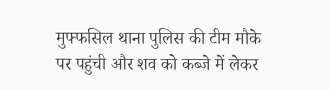मुफ्फसिल थाना पुलिस की टीम मौके पर पहुंची और शव को कब्जे में लेकर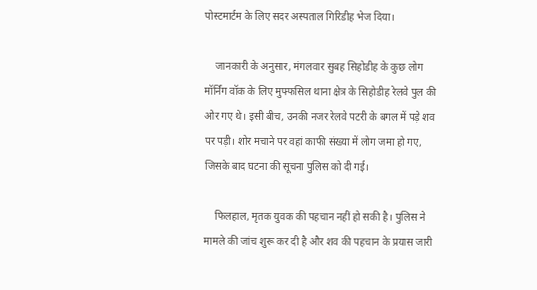पोस्टमार्टम के लिए सदर अस्पताल गिरिडीह भेज दिया।

    जानकारी के अनुसार, मंगलवार सुबह सिहोडीह के कुछ लोग मॉर्निंग वॉक के लिए मुफ्फसिल थाना क्षेत्र के सिहोडीह रेलवे पुल की ओर गए थे। इसी बीच, उनकी नजर रेलवे पटरी के बगल में पड़े शव पर पड़ी। शोर मचाने पर वहां काफी संख्या में लोग जमा हो गए, जिसके बाद घटना की सूचना पुलिस को दी गई।

    फिलहाल, मृतक युवक की पहचान नहीं हो सकी है। पुलिस ने मामले की जांच शुरू कर दी है और शव की पहचान के प्रयास जारी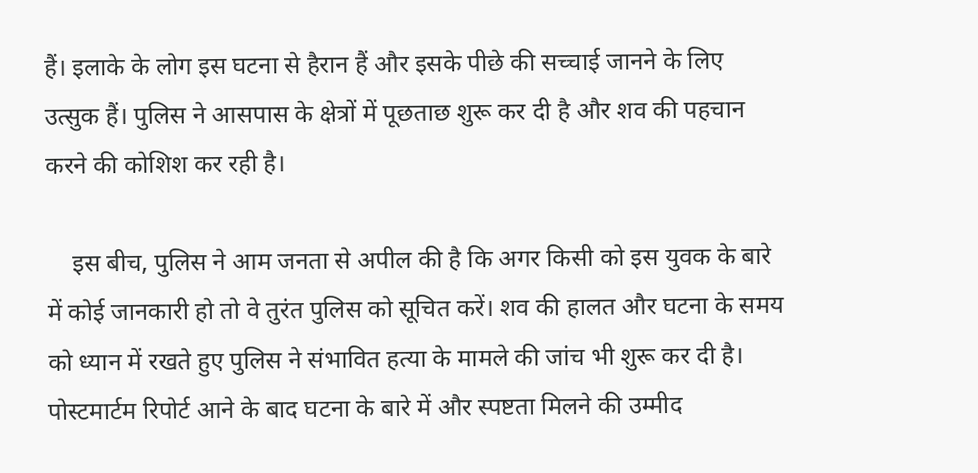हैं। इलाके के लोग इस घटना से हैरान हैं और इसके पीछे की सच्चाई जानने के लिए उत्सुक हैं। पुलिस ने आसपास के क्षेत्रों में पूछताछ शुरू कर दी है और शव की पहचान करने की कोशिश कर रही है।

    इस बीच, पुलिस ने आम जनता से अपील की है कि अगर किसी को इस युवक के बारे में कोई जानकारी हो तो वे तुरंत पुलिस को सूचित करें। शव की हालत और घटना के समय को ध्यान में रखते हुए पुलिस ने संभावित हत्या के मामले की जांच भी शुरू कर दी है। पोस्टमार्टम रिपोर्ट आने के बाद घटना के बारे में और स्पष्टता मिलने की उम्मीद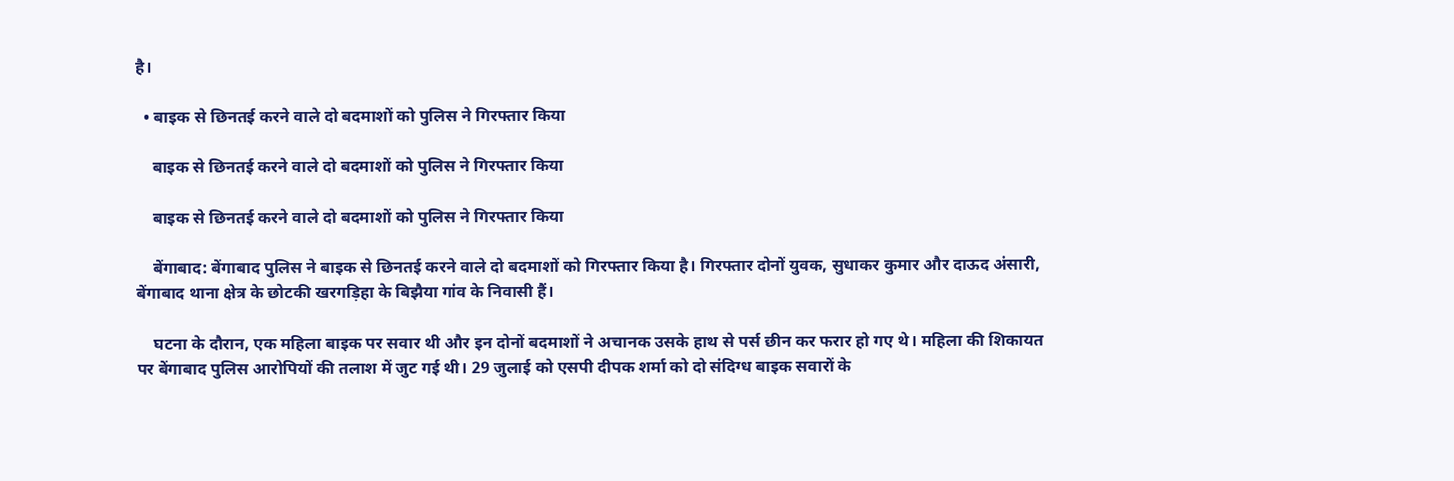है।

  • बाइक से छिनतई करने वाले दो बदमाशों को पुलिस ने गिरफ्तार किया

    बाइक से छिनतई करने वाले दो बदमाशों को पुलिस ने गिरफ्तार किया

    बाइक से छिनतई करने वाले दो बदमाशों को पुलिस ने गिरफ्तार किया

    बेंगाबाद: बेंगाबाद पुलिस ने बाइक से छिनतई करने वाले दो बदमाशों को गिरफ्तार किया है। गिरफ्तार दोनों युवक, सुधाकर कुमार और दाऊद अंसारी, बेंगाबाद थाना क्षेत्र के छोटकी खरगड़िहा के बिझैया गांव के निवासी हैं।

    घटना के दौरान, एक महिला बाइक पर सवार थी और इन दोनों बदमाशों ने अचानक उसके हाथ से पर्स छीन कर फरार हो गए थे। महिला की शिकायत पर बेंगाबाद पुलिस आरोपियों की तलाश में जुट गई थी। 29 जुलाई को एसपी दीपक शर्मा को दो संदिग्ध बाइक सवारों के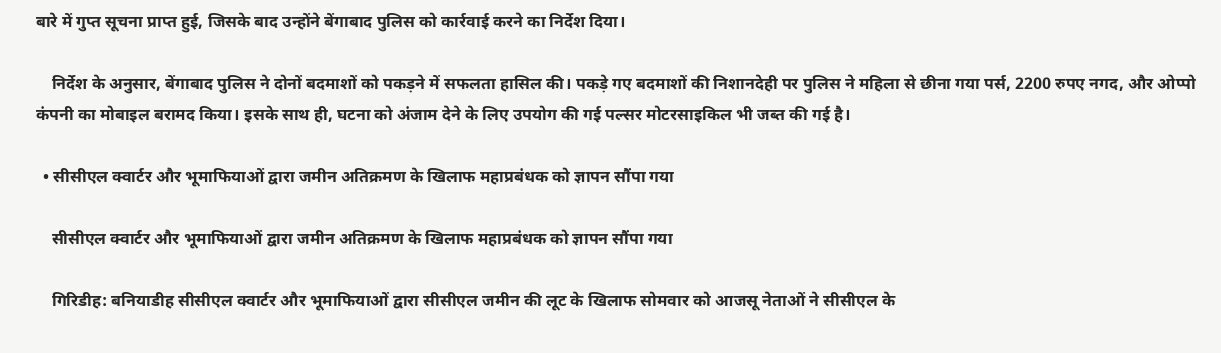बारे में गुप्त सूचना प्राप्त हुई, जिसके बाद उन्होंने बेंगाबाद पुलिस को कार्रवाई करने का निर्देश दिया।

    निर्देश के अनुसार, बेंगाबाद पुलिस ने दोनों बदमाशों को पकड़ने में सफलता हासिल की। पकड़े गए बदमाशों की निशानदेही पर पुलिस ने महिला से छीना गया पर्स, 2200 रुपए नगद, और ओप्पो कंपनी का मोबाइल बरामद किया। इसके साथ ही, घटना को अंजाम देने के लिए उपयोग की गई पल्सर मोटरसाइकिल भी जब्त की गई है।

  • सीसीएल क्वार्टर और भूमाफियाओं द्वारा जमीन अतिक्रमण के खिलाफ महाप्रबंधक को ज्ञापन सौंपा गया

    सीसीएल क्वार्टर और भूमाफियाओं द्वारा जमीन अतिक्रमण के खिलाफ महाप्रबंधक को ज्ञापन सौंपा गया

    गिरिडीह: बनियाडीह सीसीएल क्वार्टर और भूमाफियाओं द्वारा सीसीएल जमीन की लूट के खिलाफ सोमवार को आजसू नेताओं ने सीसीएल के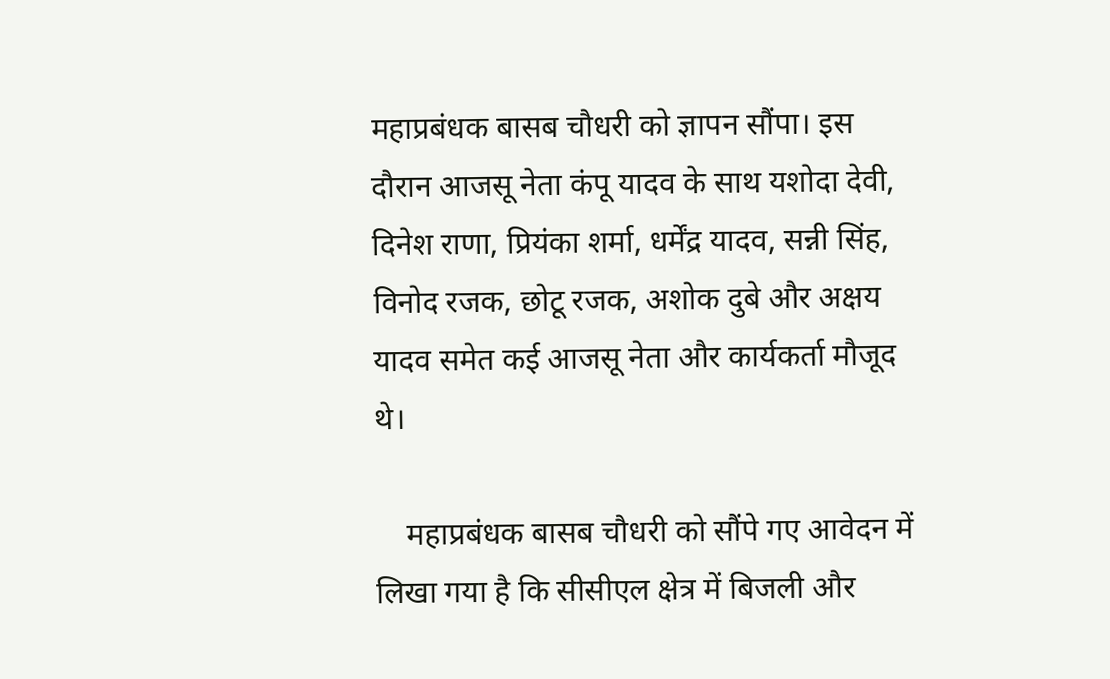महाप्रबंधक बासब चौधरी को ज्ञापन सौंपा। इस दौरान आजसू नेता कंपू यादव के साथ यशोदा देवी, दिनेश राणा, प्रियंका शर्मा, धर्मेंद्र यादव, सन्नी सिंह, विनोद रजक, छोटू रजक, अशोक दुबे और अक्षय यादव समेत कई आजसू नेता और कार्यकर्ता मौजूद थे।

    महाप्रबंधक बासब चौधरी को सौंपे गए आवेदन में लिखा गया है कि सीसीएल क्षेत्र में बिजली और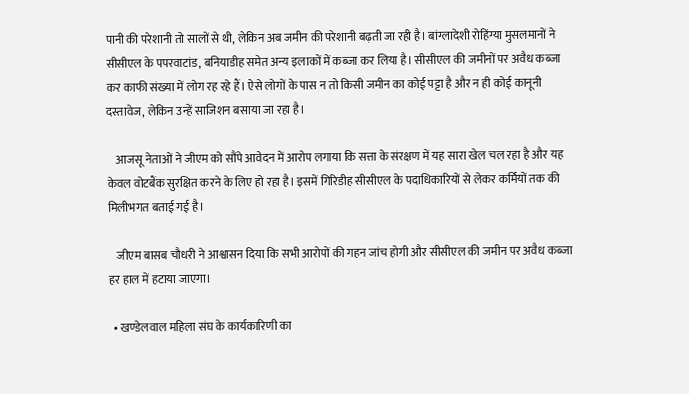पानी की परेशानी तो सालों से थी, लेकिन अब जमीन की परेशानी बढ़ती जा रही है। बांग्लादेशी रोहिंग्या मुसलमानों ने सीसीएल के पपरवाटांड, बनियाडीह समेत अन्य इलाकों में कब्जा कर लिया है। सीसीएल की जमीनों पर अवैध कब्जा कर काफी संख्या में लोग रह रहे हैं। ऐसे लोगों के पास न तो किसी जमीन का कोई पट्टा है और न ही कोई कानूनी दस्तावेज, लेकिन उन्हें साजिशन बसाया जा रहा है।

    आजसू नेताओं ने जीएम को सौंपे आवेदन में आरोप लगाया कि सत्ता के संरक्षण में यह सारा खेल चल रहा है और यह केवल वोटबैंक सुरक्षित करने के लिए हो रहा है। इसमें गिरिडीह सीसीएल के पदाधिकारियों से लेकर कर्मियों तक की मिलीभगत बताई गई है।

    जीएम बासब चौधरी ने आश्वासन दिया कि सभी आरोपों की गहन जांच होगी और सीसीएल की जमीन पर अवैध कब्जा हर हाल में हटाया जाएगा।

  • खण्डेलवाल महिला संघ के कार्यकारिणी का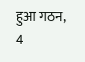हुआ गठन, 4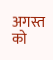अगस्त को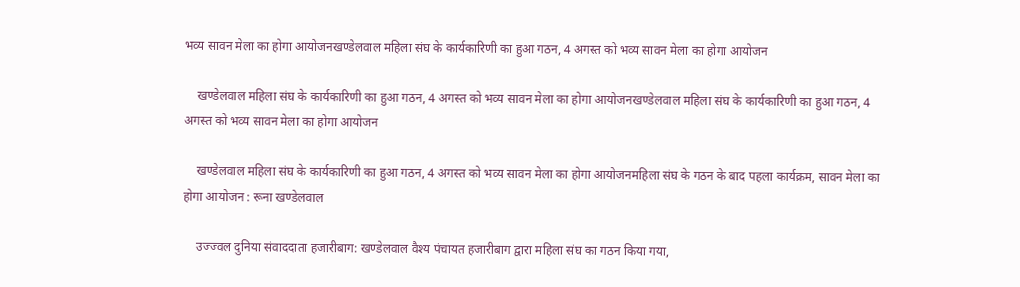भव्य सावन मेला का होगा आयोजनखण्डेलवाल महिला संघ के कार्यकारिणी का हुआ गठन, 4 अगस्त को भव्य सावन मेला का होगा आयोजन

    खण्डेलवाल महिला संघ के कार्यकारिणी का हुआ गठन, 4 अगस्त को भव्य सावन मेला का होगा आयोजनखण्डेलवाल महिला संघ के कार्यकारिणी का हुआ गठन, 4 अगस्त को भव्य सावन मेला का होगा आयोजन

    खण्डेलवाल महिला संघ के कार्यकारिणी का हुआ गठन, 4 अगस्त को भव्य सावन मेला का होगा आयोजनमहिला संघ के गठन के बाद पहला कार्यक्रम, सावन मेला का होगा आयोजन : रूना खण्डेलवाल

    उज्ज्वल दुनिया संवाददाता हजारीबाग: खण्डेलवाल वैश्य पंचायत हजारीबाग द्वारा महिला संघ का गठन किया गया,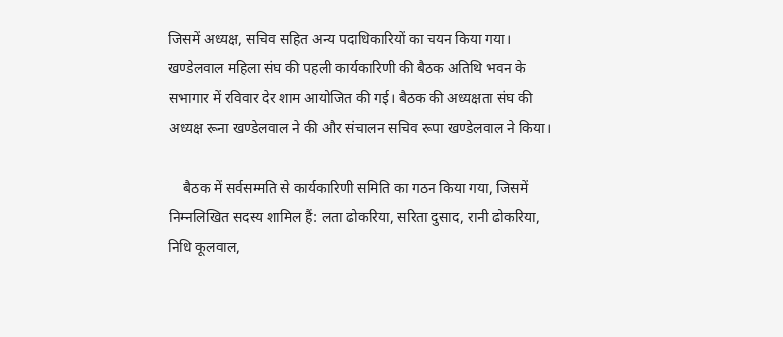जिसमें अध्यक्ष, सचिव सहित अन्य पदाधिकारियों का चयन किया गया। खण्डेलवाल महिला संघ की पहली कार्यकारिणी की बैठक अतिथि भवन के सभागार में रविवार देर शाम आयोजित की गई। बैठक की अध्यक्षता संघ की अध्यक्ष रूना खण्डेलवाल ने की और संचालन सचिव रूपा खण्डेलवाल ने किया।

    बैठक में सर्वसम्मति से कार्यकारिणी समिति का गठन किया गया, जिसमें निम्नलिखित सदस्य शामिल हैं: लता ढोकरिया, सरिता दुसाद, रानी ढोकरिया, निधि कूलवाल,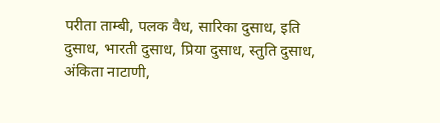परीता ताम्बी, पलक वैध, सारिका दुसाध, इति दुसाध, भारती दुसाध, प्रिया दुसाध, स्तुति दुसाध, अंकिता नाटाणी,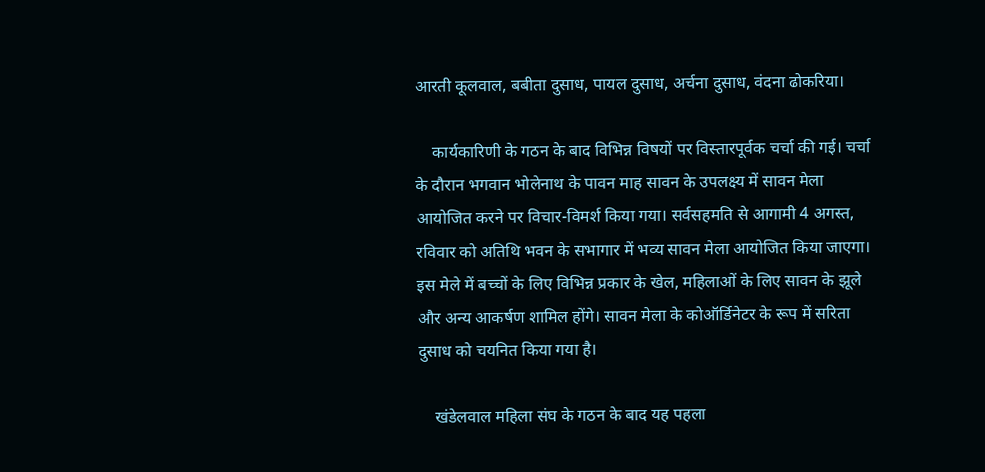आरती कूलवाल, बबीता दुसाध, पायल दुसाध, अर्चना दुसाध, वंदना ढोकरिया।

    कार्यकारिणी के गठन के बाद विभिन्न विषयों पर विस्तारपूर्वक चर्चा की गई। चर्चा के दौरान भगवान भोलेनाथ के पावन माह सावन के उपलक्ष्य में सावन मेला आयोजित करने पर विचार-विमर्श किया गया। सर्वसहमति से आगामी 4 अगस्त, रविवार को अतिथि भवन के सभागार में भव्य सावन मेला आयोजित किया जाएगा। इस मेले में बच्चों के लिए विभिन्न प्रकार के खेल, महिलाओं के लिए सावन के झूले और अन्य आकर्षण शामिल होंगे। सावन मेला के कोऑर्डिनेटर के रूप में सरिता दुसाध को चयनित किया गया है।

    खंडेलवाल महिला संघ के गठन के बाद यह पहला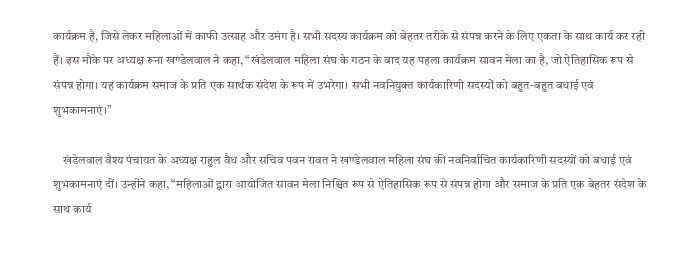कार्यक्रम है, जिसे लेकर महिलाओं में काफी उत्साह और उमंग है। सभी सदस्य कार्यक्रम को बेहतर तरीके से संपन्न करने के लिए एकता के साथ कार्य कर रही हैं। इस मौके पर अध्यक्ष रूना खण्डेलवाल ने कहा, “खंडेलवाल महिला संघ के गठन के बाद यह पहला कार्यक्रम सावन मेला का है, जो ऐतिहासिक रूप से संपन्न होगा। यह कार्यक्रम समाज के प्रति एक सार्थक संदेश के रूप में उभरेगा। सभी नवनियुक्त कार्यकारिणी सदस्यों को बहुत-बहुत बधाई एवं शुभकामनाएं।”

    खंडेलवाल वैश्य पंचायत के अध्यक्ष राहुल वैध और सचिव पवन रावत ने खण्डेलवाल महिला संघ की नवनिर्वाचित कार्यकारिणी सदस्यों को बधाई एवं शुभकामनाएं दीं। उन्होंने कहा, “महिलाओं द्वारा आयोजित सावन मेला निश्चित रूप से ऐतिहासिक रूप से संपन्न होगा और समाज के प्रति एक बेहतर संदेश के साथ कार्य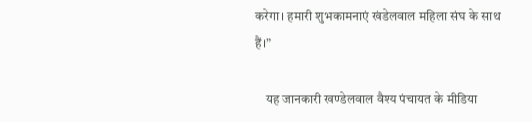करेगा। हमारी शुभकामनाएं खंडेलवाल महिला संघ के साथ हैं।”

    यह जानकारी खण्डेलवाल वैश्य पंचायत के मीडिया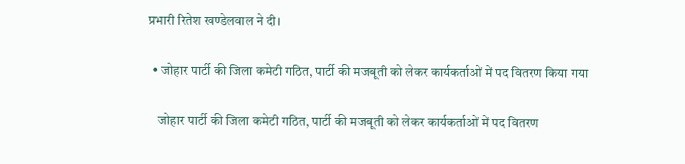प्रभारी रितेश खण्डेलवाल ने दी।

  • जोहार पार्टी की जिला कमेटी गठित, पार्टी की मजबूती को लेकर कार्यकर्ताओं में पद वितरण किया गया

    जोहार पार्टी की जिला कमेटी गठित, पार्टी की मजबूती को लेकर कार्यकर्ताओं में पद वितरण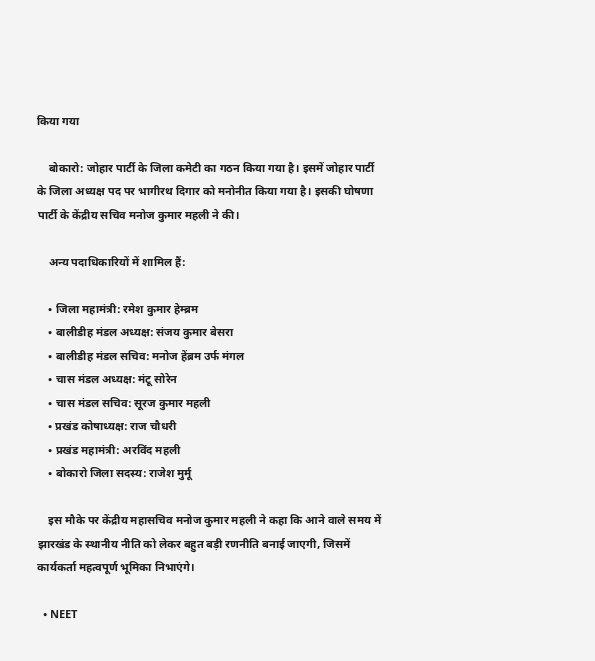किया गया

    बोकारो: जोहार पार्टी के जिला कमेटी का गठन किया गया है। इसमें जोहार पार्टी के जिला अध्यक्ष पद पर भागीरथ दिगार को मनोनीत किया गया है। इसकी घोषणा पार्टी के केंद्रीय सचिव मनोज कुमार महली ने की।

    अन्य पदाधिकारियों में शामिल हैं:

    • जिला महामंत्री: रमेश कुमार हेम्ब्रम
    • बालीडीह मंडल अध्यक्ष: संजय कुमार बेसरा
    • बालीडीह मंडल सचिव: मनोज हेंब्रम उर्फ मंगल
    • चास मंडल अध्यक्ष: मंटू सोरेन
    • चास मंडल सचिव: सूरज कुमार महली
    • प्रखंड कोषाध्यक्ष: राज चौधरी
    • प्रखंड महामंत्री: अरविंद महली
    • बोकारो जिला सदस्य: राजेश मुर्मू

    इस मौके पर केंद्रीय महासचिव मनोज कुमार महली ने कहा कि आने वाले समय में झारखंड के स्थानीय नीति को लेकर बहुत बड़ी रणनीति बनाई जाएगी, जिसमें कार्यकर्ता महत्वपूर्ण भूमिका निभाएंगे।

  • NEET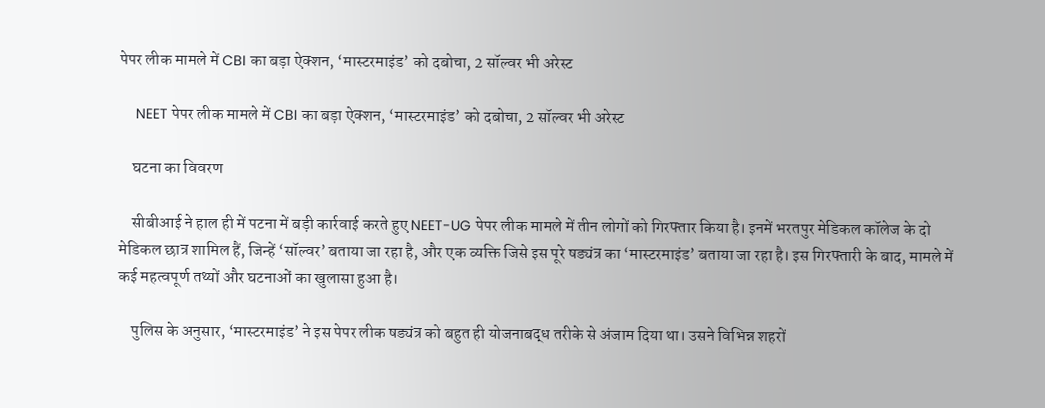पेपर लीक मामले में CBI का बड़ा ऐक्शन, ‘मास्टरमाइंड’ को दबोचा, 2 सॉल्वर भी अरेस्ट

    NEET पेपर लीक मामले में CBI का बड़ा ऐक्शन, ‘मास्टरमाइंड’ को दबोचा, 2 सॉल्वर भी अरेस्ट

    घटना का विवरण

    सीबीआई ने हाल ही में पटना में बड़ी कार्रवाई करते हुए NEET-UG पेपर लीक मामले में तीन लोगों को गिरफ्तार किया है। इनमें भरतपुर मेडिकल कॉलेज के दो मेडिकल छात्र शामिल हैं, जिन्हें ‘सॉल्वर’ बताया जा रहा है, और एक व्यक्ति जिसे इस पूरे षड्यंत्र का ‘मास्टरमाइंड’ बताया जा रहा है। इस गिरफ्तारी के बाद, मामले में कई महत्वपूर्ण तथ्यों और घटनाओं का खुलासा हुआ है।

    पुलिस के अनुसार, ‘मास्टरमाइंड’ ने इस पेपर लीक षड्यंत्र को बहुत ही योजनाबद्ध तरीके से अंजाम दिया था। उसने विभिन्न शहरों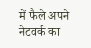में फैले अपने नेटवर्क का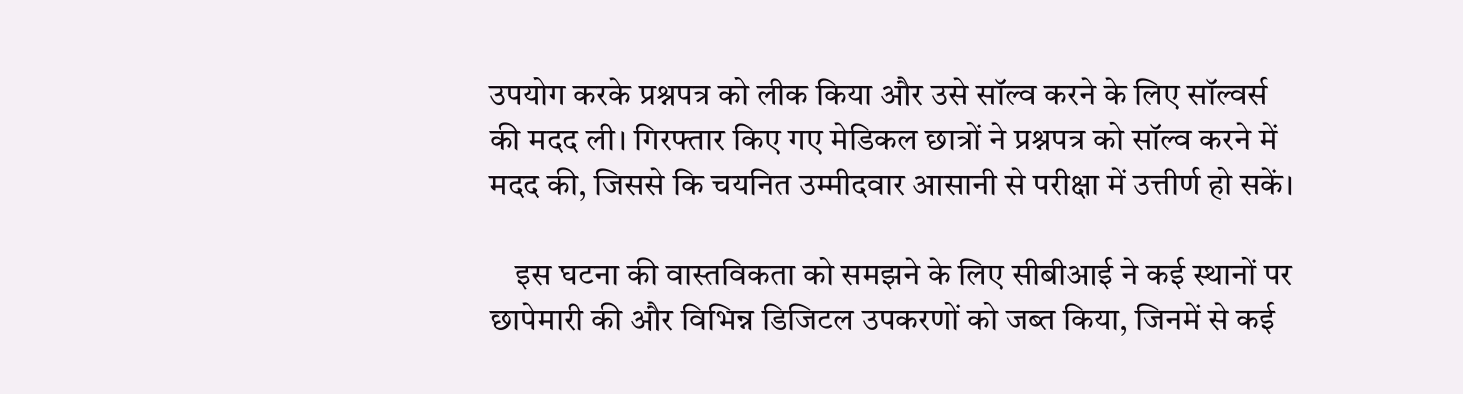उपयोग करके प्रश्नपत्र को लीक किया और उसे सॉल्व करने के लिए सॉल्वर्स की मदद ली। गिरफ्तार किए गए मेडिकल छात्रों ने प्रश्नपत्र को सॉल्व करने में मदद की, जिससे कि चयनित उम्मीदवार आसानी से परीक्षा में उत्तीर्ण हो सकें।

    इस घटना की वास्तविकता को समझने के लिए सीबीआई ने कई स्थानों पर छापेमारी की और विभिन्न डिजिटल उपकरणों को जब्त किया, जिनमें से कई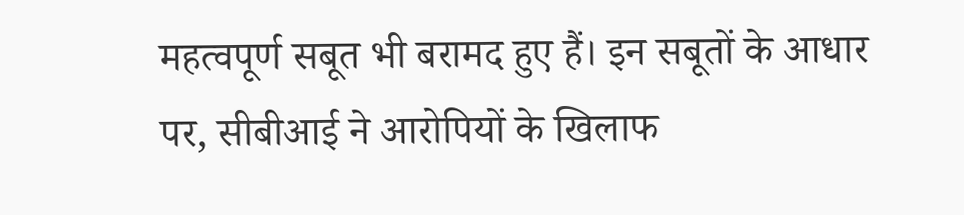महत्वपूर्ण सबूत भी बरामद हुए हैं। इन सबूतों के आधार पर, सीबीआई ने आरोपियों के खिलाफ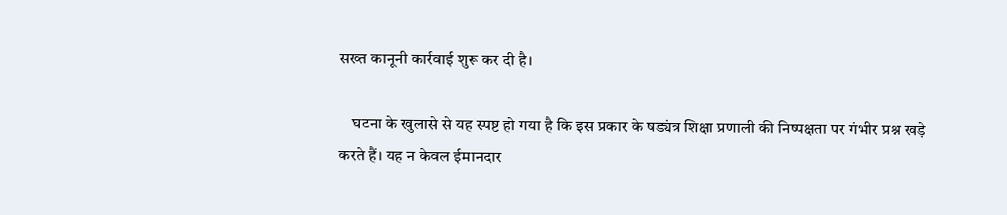सख्त कानूनी कार्रवाई शुरू कर दी है।

    घटना के खुलासे से यह स्पष्ट हो गया है कि इस प्रकार के षड्यंत्र शिक्षा प्रणाली की निष्पक्षता पर गंभीर प्रश्न खड़े करते हैं। यह न केवल ईमानदार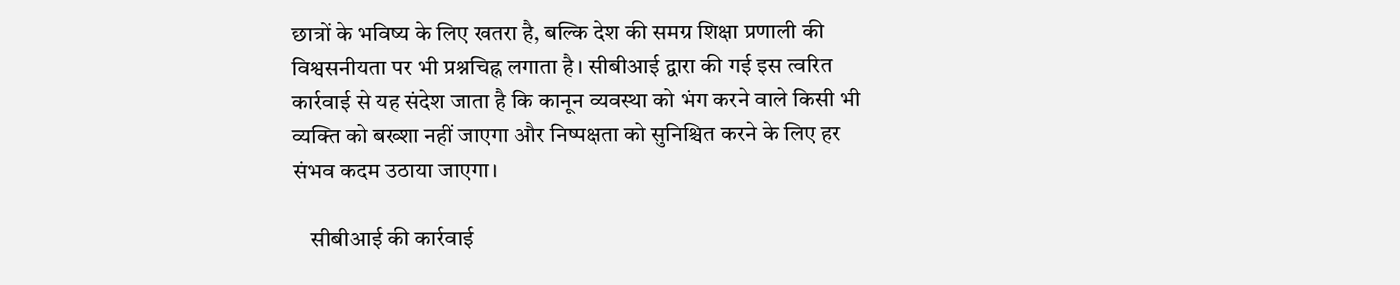छात्रों के भविष्य के लिए खतरा है, बल्कि देश की समग्र शिक्षा प्रणाली की विश्वसनीयता पर भी प्रश्नचिह्न लगाता है। सीबीआई द्वारा की गई इस त्वरित कार्रवाई से यह संदेश जाता है कि कानून व्यवस्था को भंग करने वाले किसी भी व्यक्ति को बख्शा नहीं जाएगा और निष्पक्षता को सुनिश्चित करने के लिए हर संभव कदम उठाया जाएगा।

    सीबीआई की कार्रवाई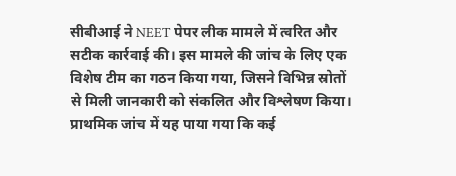सीबीआई ने NEET पेपर लीक मामले में त्वरित और सटीक कार्रवाई की। इस मामले की जांच के लिए एक विशेष टीम का गठन किया गया, जिसने विभिन्न स्रोतों से मिली जानकारी को संकलित और विश्लेषण किया। प्राथमिक जांच में यह पाया गया कि कई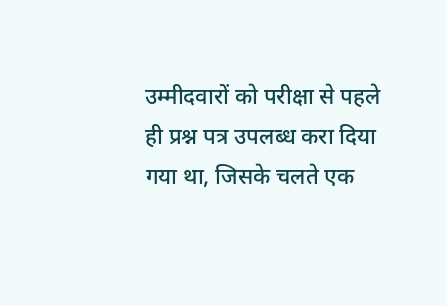उम्मीदवारों को परीक्षा से पहले ही प्रश्न पत्र उपलब्ध करा दिया गया था, जिसके चलते एक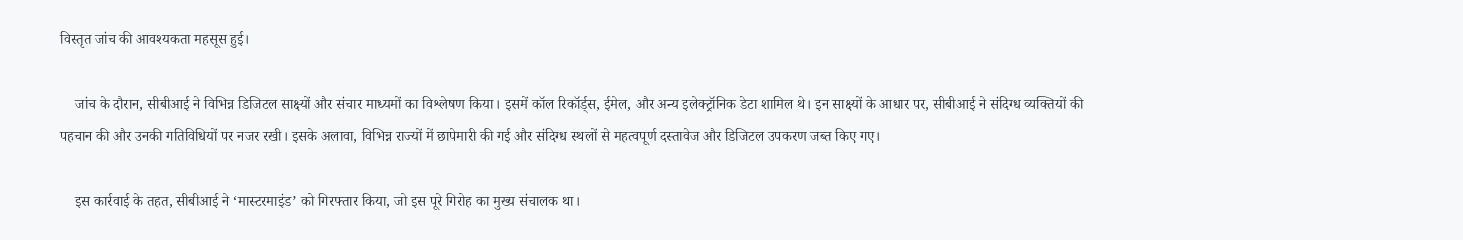विस्तृत जांच की आवश्यकता महसूस हुई।

    जांच के दौरान, सीबीआई ने विभिन्न डिजिटल साक्ष्यों और संचार माध्यमों का विश्लेषण किया। इसमें कॉल रिकॉर्ड्स, ईमेल, और अन्य इलेक्ट्रॉनिक डेटा शामिल थे। इन साक्ष्यों के आधार पर, सीबीआई ने संदिग्ध व्यक्तियों की पहचान की और उनकी गतिविधियों पर नजर रखी। इसके अलावा, विभिन्न राज्यों में छापेमारी की गई और संदिग्ध स्थलों से महत्वपूर्ण दस्तावेज और डिजिटल उपकरण जब्त किए गए।

    इस कार्रवाई के तहत, सीबीआई ने ‘मास्टरमाइंड’ को गिरफ्तार किया, जो इस पूरे गिरोह का मुख्य संचालक था।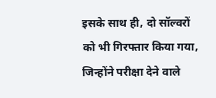इसके साथ ही, दो सॉल्वरों को भी गिरफ्तार किया गया, जिन्होंने परीक्षा देने वाले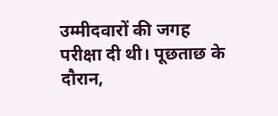उम्मीदवारों की जगह परीक्षा दी थी। पूछताछ के दौरान,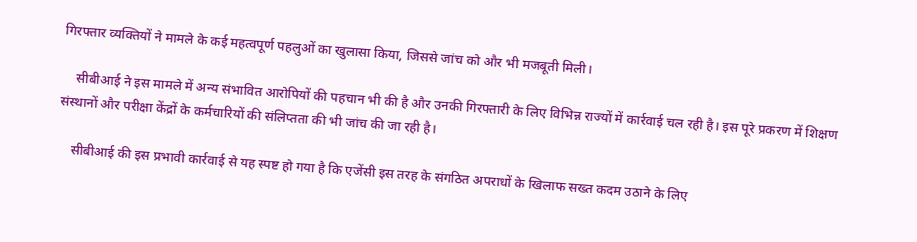गिरफ्तार व्यक्तियों ने मामले के कई महत्वपूर्ण पहलुओं का खुलासा किया, जिससे जांच को और भी मजबूती मिली।

    सीबीआई ने इस मामले में अन्य संभावित आरोपियों की पहचान भी की है और उनकी गिरफ्तारी के लिए विभिन्न राज्यों में कार्रवाई चल रही है। इस पूरे प्रकरण में शिक्षण संस्थानों और परीक्षा केंद्रों के कर्मचारियों की संलिप्तता की भी जांच की जा रही है।

    सीबीआई की इस प्रभावी कार्रवाई से यह स्पष्ट हो गया है कि एजेंसी इस तरह के संगठित अपराधों के खिलाफ सख्त कदम उठाने के लिए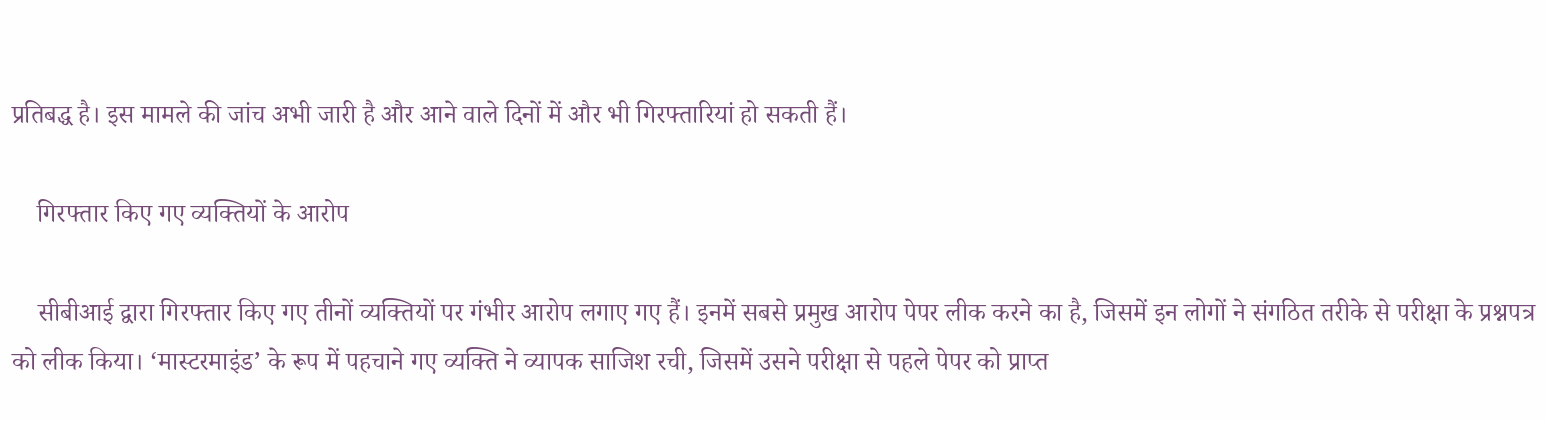प्रतिबद्ध है। इस मामले की जांच अभी जारी है और आने वाले दिनों में और भी गिरफ्तारियां हो सकती हैं।

    गिरफ्तार किए गए व्यक्तियों के आरोप

    सीबीआई द्वारा गिरफ्तार किए गए तीनों व्यक्तियों पर गंभीर आरोप लगाए गए हैं। इनमें सबसे प्रमुख आरोप पेपर लीक करने का है, जिसमें इन लोगों ने संगठित तरीके से परीक्षा के प्रश्नपत्र को लीक किया। ‘मास्टरमाइंड’ के रूप में पहचाने गए व्यक्ति ने व्यापक साजिश रची, जिसमें उसने परीक्षा से पहले पेपर को प्राप्त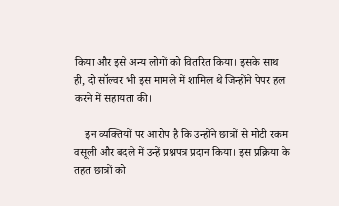किया और इसे अन्य लोगों को वितरित किया। इसके साथ ही, दो सॉल्वर भी इस मामले में शामिल थे जिन्होंने पेपर हल करने में सहायता की।

    इन व्यक्तियों पर आरोप है कि उन्होंने छात्रों से मोटी रकम वसूली और बदले में उन्हें प्रश्नपत्र प्रदान किया। इस प्रक्रिया के तहत छात्रों को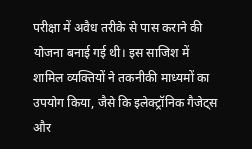परीक्षा में अवैध तरीके से पास कराने की योजना बनाई गई थी। इस साजिश में शामिल व्यक्तियों ने तकनीकी माध्यमों का उपयोग किया, जैसे कि इलेक्ट्रॉनिक गैजेट्स और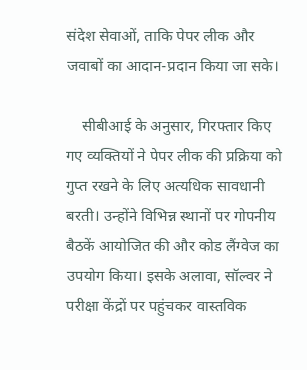संदेश सेवाओं, ताकि पेपर लीक और जवाबों का आदान-प्रदान किया जा सके।

    सीबीआई के अनुसार, गिरफ्तार किए गए व्यक्तियों ने पेपर लीक की प्रक्रिया को गुप्त रखने के लिए अत्यधिक सावधानी बरती। उन्होंने विभिन्न स्थानों पर गोपनीय बैठकें आयोजित की और कोड लैंग्वेज का उपयोग किया। इसके अलावा, सॉल्वर ने परीक्षा केंद्रों पर पहुंचकर वास्तविक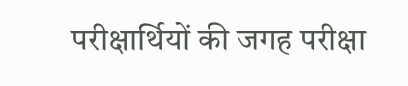परीक्षार्थियों की जगह परीक्षा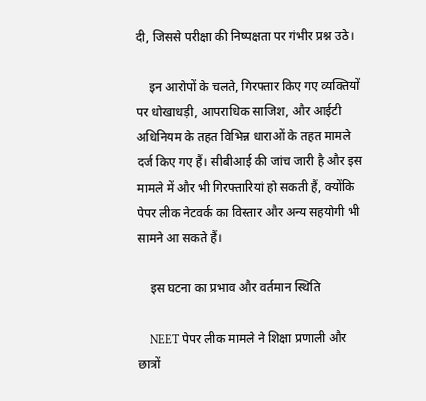दी, जिससे परीक्षा की निष्पक्षता पर गंभीर प्रश्न उठे।

    इन आरोपों के चलते, गिरफ्तार किए गए व्यक्तियों पर धोखाधड़ी, आपराधिक साजिश, और आईटी अधिनियम के तहत विभिन्न धाराओं के तहत मामले दर्ज किए गए हैं। सीबीआई की जांच जारी है और इस मामले में और भी गिरफ्तारियां हो सकती हैं, क्योंकि पेपर लीक नेटवर्क का विस्तार और अन्य सहयोगी भी सामने आ सकते हैं।

    इस घटना का प्रभाव और वर्तमान स्थिति

    NEET पेपर लीक मामले ने शिक्षा प्रणाली और छात्रों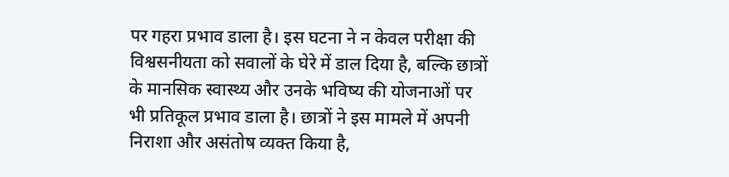पर गहरा प्रभाव डाला है। इस घटना ने न केवल परीक्षा की विश्वसनीयता को सवालों के घेरे में डाल दिया है, बल्कि छात्रों के मानसिक स्वास्थ्य और उनके भविष्य की योजनाओं पर भी प्रतिकूल प्रभाव डाला है। छात्रों ने इस मामले में अपनी निराशा और असंतोष व्यक्त किया है,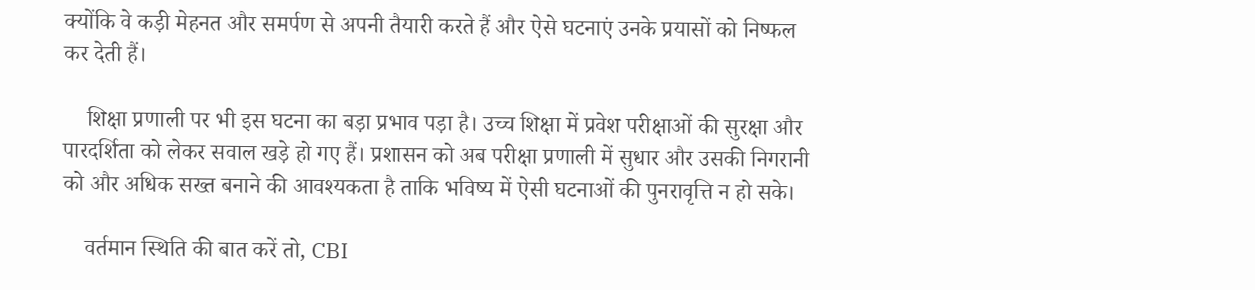क्योंकि वे कड़ी मेहनत और समर्पण से अपनी तैयारी करते हैं और ऐसे घटनाएं उनके प्रयासों को निष्फल कर देती हैं।

    शिक्षा प्रणाली पर भी इस घटना का बड़ा प्रभाव पड़ा है। उच्च शिक्षा में प्रवेश परीक्षाओं की सुरक्षा और पारदर्शिता को लेकर सवाल खड़े हो गए हैं। प्रशासन को अब परीक्षा प्रणाली में सुधार और उसकी निगरानी को और अधिक सख्त बनाने की आवश्यकता है ताकि भविष्य में ऐसी घटनाओं की पुनरावृत्ति न हो सके।

    वर्तमान स्थिति की बात करें तो, CBI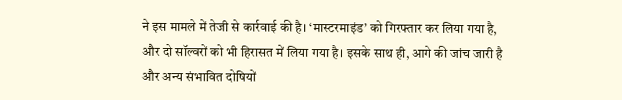ने इस मामले में तेजी से कार्रवाई की है। ‘मास्टरमाइंड’ को गिरफ्तार कर लिया गया है, और दो सॉल्वरों को भी हिरासत में लिया गया है। इसके साथ ही, आगे की जांच जारी है और अन्य संभावित दोषियों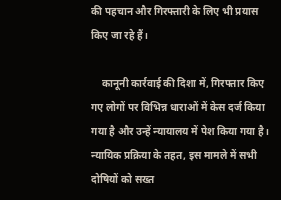की पहचान और गिरफ्तारी के लिए भी प्रयास किए जा रहे हैं।

    कानूनी कार्रवाई की दिशा में, गिरफ्तार किए गए लोगों पर विभिन्न धाराओं में केस दर्ज किया गया है और उन्हें न्यायालय में पेश किया गया है। न्यायिक प्रक्रिया के तहत, इस मामले में सभी दोषियों को सख्त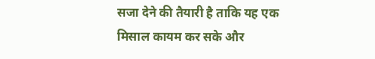सजा देने की तैयारी है ताकि यह एक मिसाल कायम कर सके और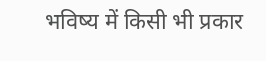भविष्य में किसी भी प्रकार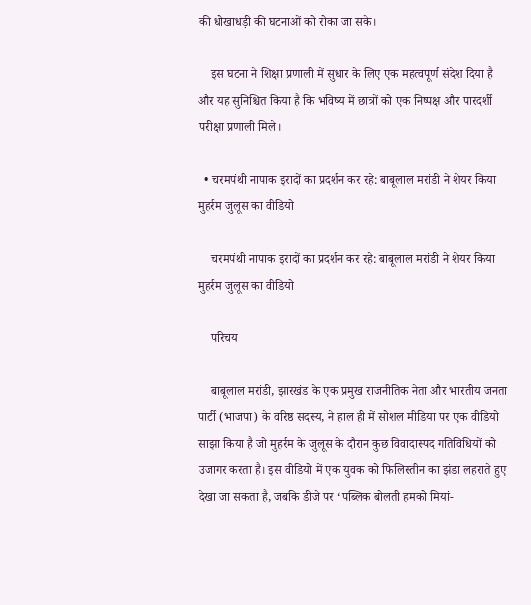की धोखाधड़ी की घटनाओं को रोका जा सके।

    इस घटना ने शिक्षा प्रणाली में सुधार के लिए एक महत्वपूर्ण संदेश दिया है और यह सुनिश्चित किया है कि भविष्य में छात्रों को एक निष्पक्ष और पारदर्शी परीक्षा प्रणाली मिले।

  • चरमपंथी नापाक इरादों का प्रदर्शन कर रहे: बाबूलाल मरांडी ने शेयर किया मुहर्रम जुलूस का वीडियो

    चरमपंथी नापाक इरादों का प्रदर्शन कर रहे: बाबूलाल मरांडी ने शेयर किया मुहर्रम जुलूस का वीडियो

    परिचय

    बाबूलाल मरांडी, झारखंड के एक प्रमुख राजनीतिक नेता और भारतीय जनता पार्टी (भाजपा) के वरिष्ठ सदस्य, ने हाल ही में सोशल मीडिया पर एक वीडियो साझा किया है जो मुहर्रम के जुलूस के दौरान कुछ विवादास्पद गतिविधियों को उजागर करता है। इस वीडियो में एक युवक को फिलिस्तीन का झंडा लहराते हुए देखा जा सकता है, जबकि डीजे पर ‘पब्लिक बोलती हमको मियां-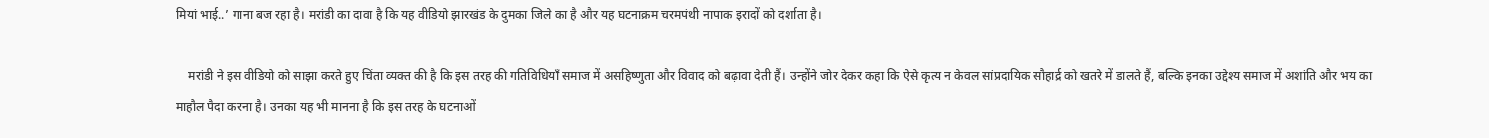मियां भाई..’ गाना बज रहा है। मरांडी का दावा है कि यह वीडियो झारखंड के दुमका जिले का है और यह घटनाक्रम चरमपंथी नापाक इरादों को दर्शाता है।

    मरांडी ने इस वीडियो को साझा करते हुए चिंता व्यक्त की है कि इस तरह की गतिविधियाँ समाज में असहिष्णुता और विवाद को बढ़ावा देती हैं। उन्होंने जोर देकर कहा कि ऐसे कृत्य न केवल सांप्रदायिक सौहार्द्र को खतरे में डालते हैं, बल्कि इनका उद्देश्य समाज में अशांति और भय का माहौल पैदा करना है। उनका यह भी मानना है कि इस तरह के घटनाओं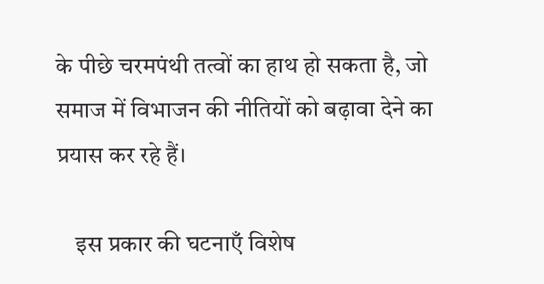के पीछे चरमपंथी तत्वों का हाथ हो सकता है, जो समाज में विभाजन की नीतियों को बढ़ावा देने का प्रयास कर रहे हैं।

    इस प्रकार की घटनाएँ विशेष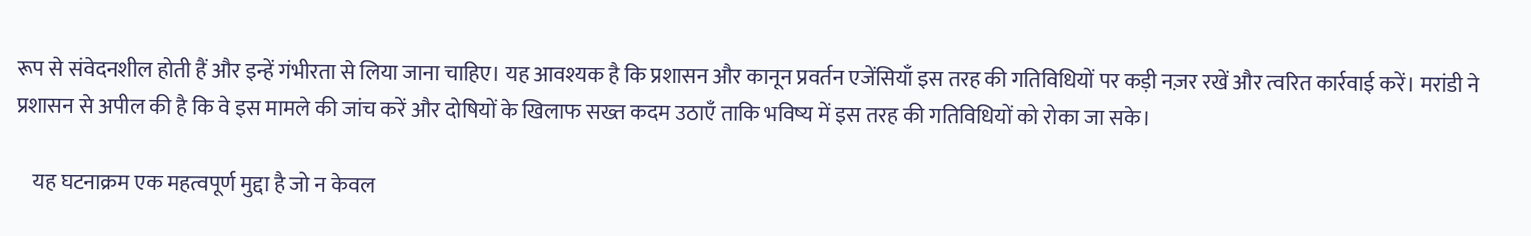रूप से संवेदनशील होती हैं और इन्हें गंभीरता से लिया जाना चाहिए। यह आवश्यक है कि प्रशासन और कानून प्रवर्तन एजेंसियाँ इस तरह की गतिविधियों पर कड़ी नज़र रखें और त्वरित कार्रवाई करें। मरांडी ने प्रशासन से अपील की है कि वे इस मामले की जांच करें और दोषियों के खिलाफ सख्त कदम उठाएँ ताकि भविष्य में इस तरह की गतिविधियों को रोका जा सके।

    यह घटनाक्रम एक महत्वपूर्ण मुद्दा है जो न केवल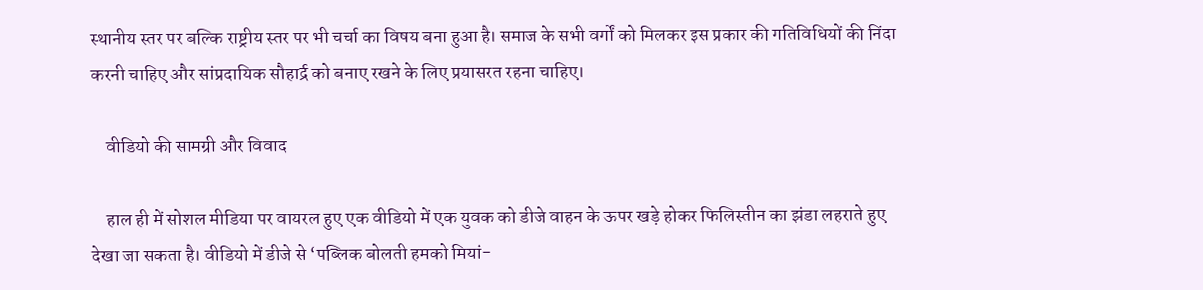स्थानीय स्तर पर बल्कि राष्ट्रीय स्तर पर भी चर्चा का विषय बना हुआ है। समाज के सभी वर्गों को मिलकर इस प्रकार की गतिविधियों की निंदा करनी चाहिए और सांप्रदायिक सौहार्द्र को बनाए रखने के लिए प्रयासरत रहना चाहिए।

    वीडियो की सामग्री और विवाद

    हाल ही में सोशल मीडिया पर वायरल हुए एक वीडियो में एक युवक को डीजे वाहन के ऊपर खड़े होकर फिलिस्तीन का झंडा लहराते हुए देखा जा सकता है। वीडियो में डीजे से ‘पब्लिक बोलती हमको मियां-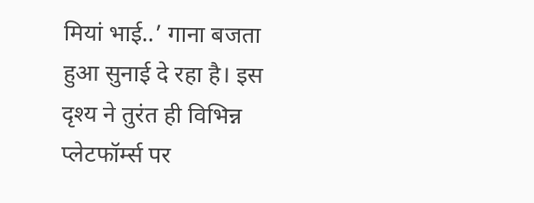मियां भाई..’ गाना बजता हुआ सुनाई दे रहा है। इस दृश्य ने तुरंत ही विभिन्न प्लेटफॉर्म्स पर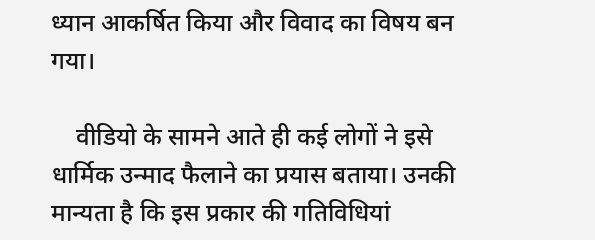ध्यान आकर्षित किया और विवाद का विषय बन गया।

    वीडियो के सामने आते ही कई लोगों ने इसे धार्मिक उन्माद फैलाने का प्रयास बताया। उनकी मान्यता है कि इस प्रकार की गतिविधियां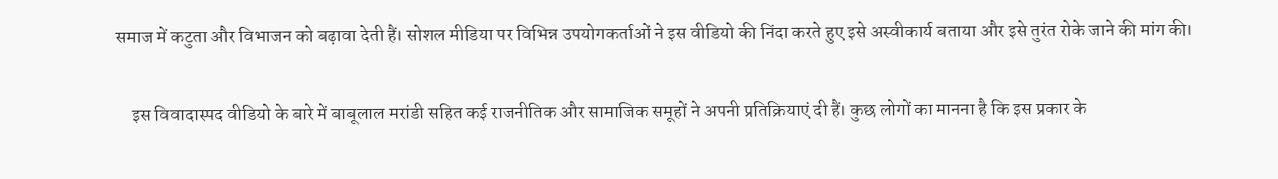समाज में कटुता और विभाजन को बढ़ावा देती हैं। सोशल मीडिया पर विभिन्न उपयोगकर्ताओं ने इस वीडियो की निंदा करते हुए इसे अस्वीकार्य बताया और इसे तुरंत रोके जाने की मांग की।

    इस विवादास्पद वीडियो के बारे में बाबूलाल मरांडी सहित कई राजनीतिक और सामाजिक समूहों ने अपनी प्रतिक्रियाएं दी हैं। कुछ लोगों का मानना है कि इस प्रकार के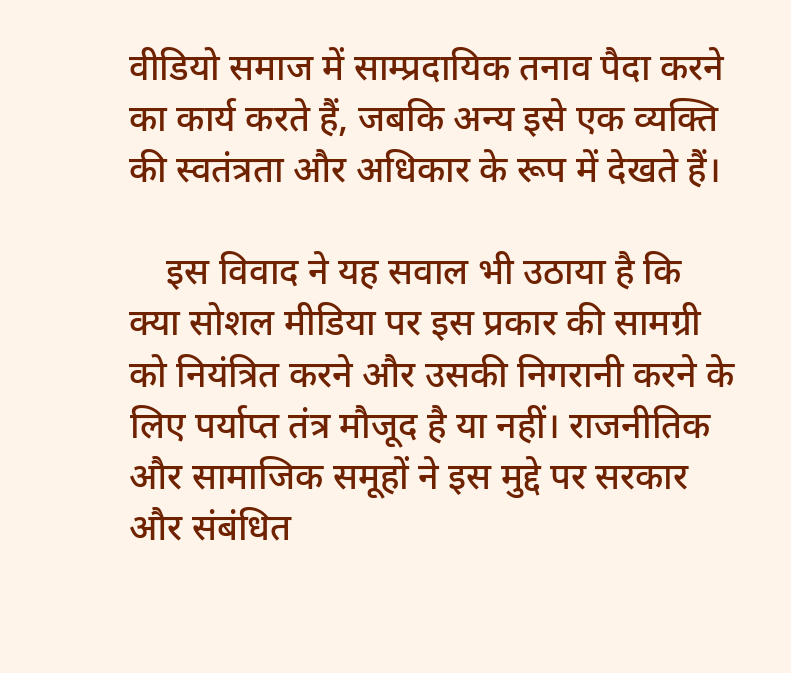वीडियो समाज में साम्प्रदायिक तनाव पैदा करने का कार्य करते हैं, जबकि अन्य इसे एक व्यक्ति की स्वतंत्रता और अधिकार के रूप में देखते हैं।

    इस विवाद ने यह सवाल भी उठाया है कि क्या सोशल मीडिया पर इस प्रकार की सामग्री को नियंत्रित करने और उसकी निगरानी करने के लिए पर्याप्त तंत्र मौजूद है या नहीं। राजनीतिक और सामाजिक समूहों ने इस मुद्दे पर सरकार और संबंधित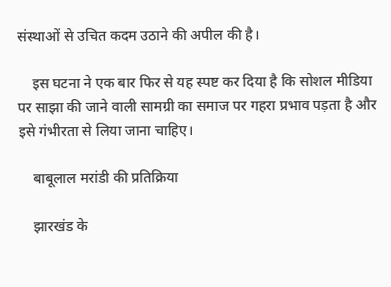संस्थाओं से उचित कदम उठाने की अपील की है।

    इस घटना ने एक बार फिर से यह स्पष्ट कर दिया है कि सोशल मीडिया पर साझा की जाने वाली सामग्री का समाज पर गहरा प्रभाव पड़ता है और इसे गंभीरता से लिया जाना चाहिए।

    बाबूलाल मरांडी की प्रतिक्रिया

    झारखंड के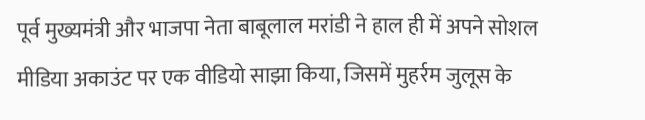पूर्व मुख्यमंत्री और भाजपा नेता बाबूलाल मरांडी ने हाल ही में अपने सोशल मीडिया अकाउंट पर एक वीडियो साझा किया, जिसमें मुहर्रम जुलूस के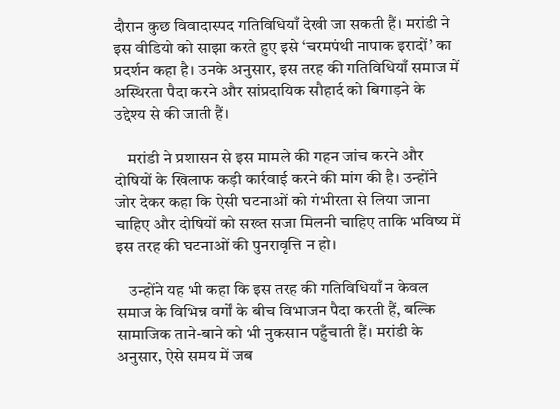दौरान कुछ विवादास्पद गतिविधियाँ देखी जा सकती हैं। मरांडी ने इस वीडियो को साझा करते हुए इसे ‘चरमपंथी नापाक इरादों’ का प्रदर्शन कहा है। उनके अनुसार, इस तरह की गतिविधियाँ समाज में अस्थिरता पैदा करने और सांप्रदायिक सौहार्द को बिगाड़ने के उद्देश्य से की जाती हैं।

    मरांडी ने प्रशासन से इस मामले की गहन जांच करने और दोषियों के खिलाफ कड़ी कार्रवाई करने की मांग की है। उन्होंने जोर देकर कहा कि ऐसी घटनाओं को गंभीरता से लिया जाना चाहिए और दोषियों को सख्त सजा मिलनी चाहिए ताकि भविष्य में इस तरह की घटनाओं की पुनरावृत्ति न हो।

    उन्होंने यह भी कहा कि इस तरह की गतिविधियाँ न केवल समाज के विभिन्न वर्गों के बीच विभाजन पैदा करती हैं, बल्कि सामाजिक ताने-बाने को भी नुकसान पहुँचाती हैं। मरांडी के अनुसार, ऐसे समय में जब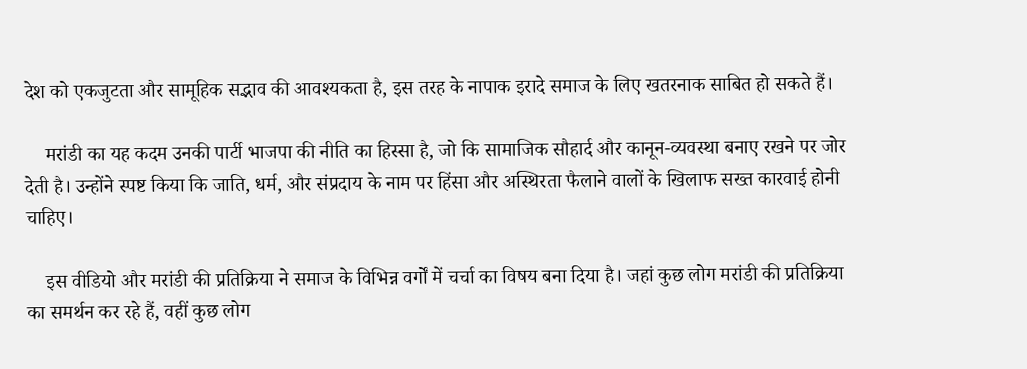देश को एकजुटता और सामूहिक सद्भाव की आवश्यकता है, इस तरह के नापाक इरादे समाज के लिए खतरनाक साबित हो सकते हैं।

    मरांडी का यह कदम उनकी पार्टी भाजपा की नीति का हिस्सा है, जो कि सामाजिक सौहार्द और कानून-व्यवस्था बनाए रखने पर जोर देती है। उन्होंने स्पष्ट किया कि जाति, धर्म, और संप्रदाय के नाम पर हिंसा और अस्थिरता फैलाने वालों के खिलाफ सख्त कारवाई होनी चाहिए।

    इस वीडियो और मरांडी की प्रतिक्रिया ने समाज के विभिन्न वर्गों में चर्चा का विषय बना दिया है। जहां कुछ लोग मरांडी की प्रतिक्रिया का समर्थन कर रहे हैं, वहीं कुछ लोग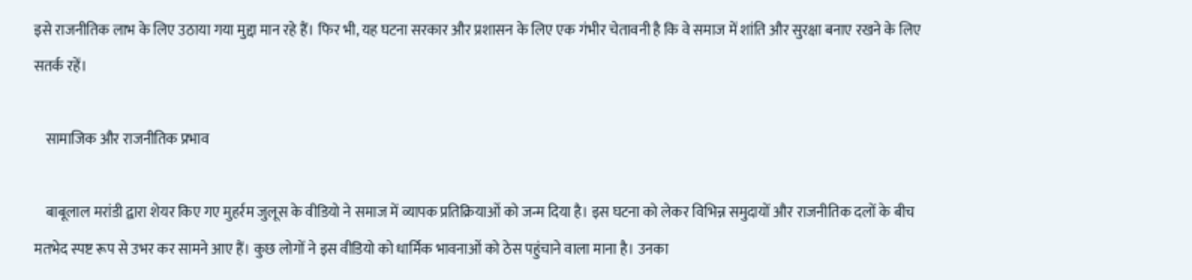इसे राजनीतिक लाभ के लिए उठाया गया मुद्दा मान रहे हैं। फिर भी, यह घटना सरकार और प्रशासन के लिए एक गंभीर चेतावनी है कि वे समाज में शांति और सुरक्षा बनाए रखने के लिए सतर्क रहें।

    सामाजिक और राजनीतिक प्रभाव

    बाबूलाल मरांडी द्वारा शेयर किए गए मुहर्रम जुलूस के वीडियो ने समाज में व्यापक प्रतिक्रियाओं को जन्म दिया है। इस घटना को लेकर विभिन्न समुदायों और राजनीतिक दलों के बीच मतभेद स्पष्ट रूप से उभर कर सामने आए हैं। कुछ लोगों ने इस वीडियो को धार्मिक भावनाओं को ठेस पहुंचाने वाला माना है। उनका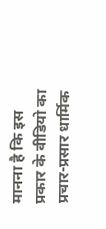मानना है कि इस प्रकार के वीडियो का प्रचार-प्रसार धार्मिक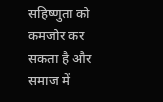सहिष्णुता को कमजोर कर सकता है और समाज में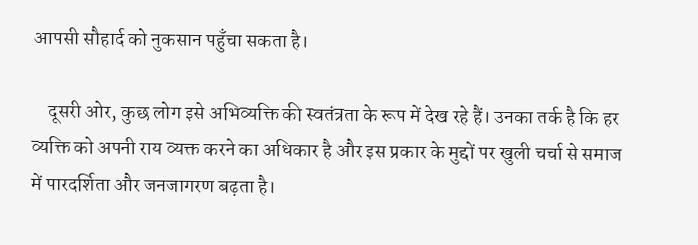आपसी सौहार्द को नुकसान पहुँचा सकता है।

    दूसरी ओर, कुछ लोग इसे अभिव्यक्ति की स्वतंत्रता के रूप में देख रहे हैं। उनका तर्क है कि हर व्यक्ति को अपनी राय व्यक्त करने का अधिकार है और इस प्रकार के मुद्दों पर खुली चर्चा से समाज में पारदर्शिता और जनजागरण बढ़ता है।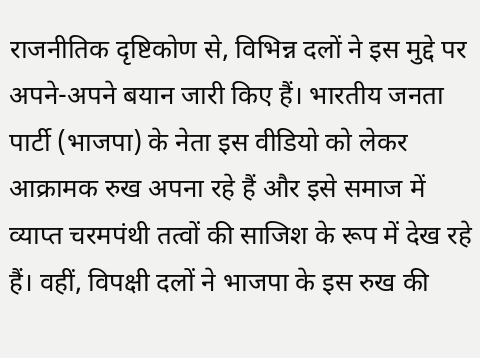राजनीतिक दृष्टिकोण से, विभिन्न दलों ने इस मुद्दे पर अपने-अपने बयान जारी किए हैं। भारतीय जनता पार्टी (भाजपा) के नेता इस वीडियो को लेकर आक्रामक रुख अपना रहे हैं और इसे समाज में व्याप्त चरमपंथी तत्वों की साजिश के रूप में देख रहे हैं। वहीं, विपक्षी दलों ने भाजपा के इस रुख की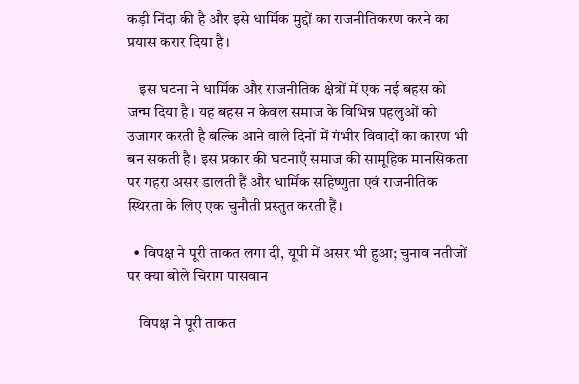कड़ी निंदा की है और इसे धार्मिक मुद्दों का राजनीतिकरण करने का प्रयास करार दिया है।

    इस घटना ने धार्मिक और राजनीतिक क्षेत्रों में एक नई बहस को जन्म दिया है। यह बहस न केवल समाज के विभिन्न पहलुओं को उजागर करती है बल्कि आने वाले दिनों में गंभीर विवादों का कारण भी बन सकती है। इस प्रकार की घटनाएँ समाज की सामूहिक मानसिकता पर गहरा असर डालती हैं और धार्मिक सहिष्णुता एवं राजनीतिक स्थिरता के लिए एक चुनौती प्रस्तुत करती हैं।

  • विपक्ष ने पूरी ताकत लगा दी, यूपी में असर भी हुआ; चुनाव नतीजों पर क्या बोले चिराग पासवान

    विपक्ष ने पूरी ताकत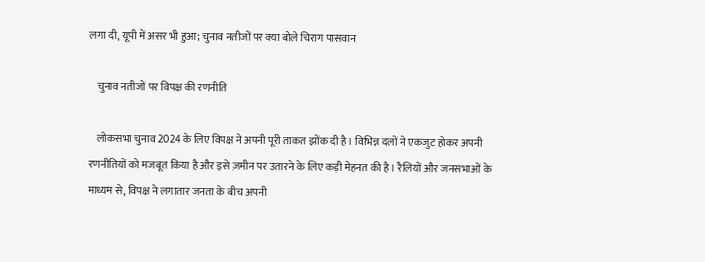लगा दी, यूपी में असर भी हुआ; चुनाव नतीजों पर क्या बोले चिराग पासवान

    चुनाव नतीजों पर विपक्ष की रणनीति

    लोकसभा चुनाव 2024 के लिए विपक्ष ने अपनी पूरी ताकत झोंक दी है। विभिन्न दलों ने एकजुट होकर अपनी रणनीतियों को मजबूत किया है और इसे ज़मीन पर उतारने के लिए कड़ी मेहनत की है। रैलियों और जनसभाओं के माध्यम से, विपक्ष ने लगातार जनता के बीच अपनी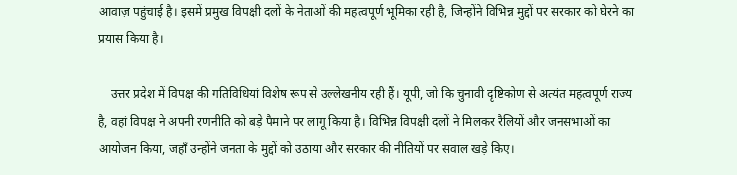आवाज़ पहुंचाई है। इसमें प्रमुख विपक्षी दलों के नेताओं की महत्वपूर्ण भूमिका रही है, जिन्होंने विभिन्न मुद्दों पर सरकार को घेरने का प्रयास किया है।

    उत्तर प्रदेश में विपक्ष की गतिविधियां विशेष रूप से उल्लेखनीय रही हैं। यूपी, जो कि चुनावी दृष्टिकोण से अत्यंत महत्वपूर्ण राज्य है, वहां विपक्ष ने अपनी रणनीति को बड़े पैमाने पर लागू किया है। विभिन्न विपक्षी दलों ने मिलकर रैलियों और जनसभाओं का आयोजन किया, जहाँ उन्होंने जनता के मुद्दों को उठाया और सरकार की नीतियों पर सवाल खड़े किए।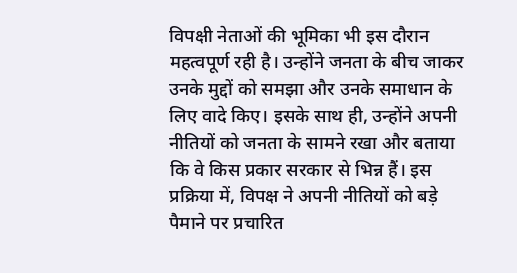विपक्षी नेताओं की भूमिका भी इस दौरान महत्वपूर्ण रही है। उन्होंने जनता के बीच जाकर उनके मुद्दों को समझा और उनके समाधान के लिए वादे किए। इसके साथ ही, उन्होंने अपनी नीतियों को जनता के सामने रखा और बताया कि वे किस प्रकार सरकार से भिन्न हैं। इस प्रक्रिया में, विपक्ष ने अपनी नीतियों को बड़े पैमाने पर प्रचारित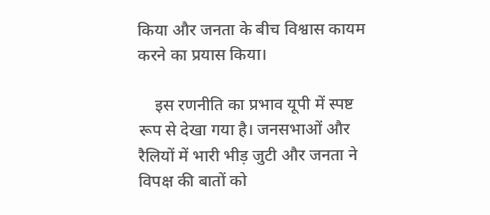किया और जनता के बीच विश्वास कायम करने का प्रयास किया।

    इस रणनीति का प्रभाव यूपी में स्पष्ट रूप से देखा गया है। जनसभाओं और रैलियों में भारी भीड़ जुटी और जनता ने विपक्ष की बातों को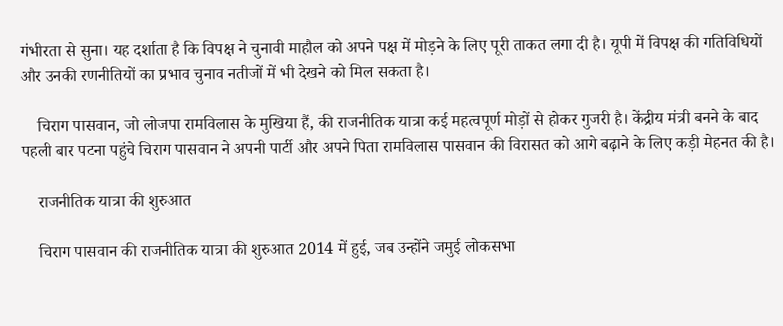गंभीरता से सुना। यह दर्शाता है कि विपक्ष ने चुनावी माहौल को अपने पक्ष में मोड़ने के लिए पूरी ताकत लगा दी है। यूपी में विपक्ष की गतिविधियों और उनकी रणनीतियों का प्रभाव चुनाव नतीजों में भी देखने को मिल सकता है।

    चिराग पासवान, जो लोजपा रामविलास के मुखिया हैं, की राजनीतिक यात्रा कई महत्वपूर्ण मोड़ों से होकर गुजरी है। केंद्रीय मंत्री बनने के बाद पहली बार पटना पहुंचे चिराग पासवान ने अपनी पार्टी और अपने पिता रामविलास पासवान की विरासत को आगे बढ़ाने के लिए कड़ी मेहनत की है।

    राजनीतिक यात्रा की शुरुआत

    चिराग पासवान की राजनीतिक यात्रा की शुरुआत 2014 में हुई, जब उन्होंने जमुई लोकसभा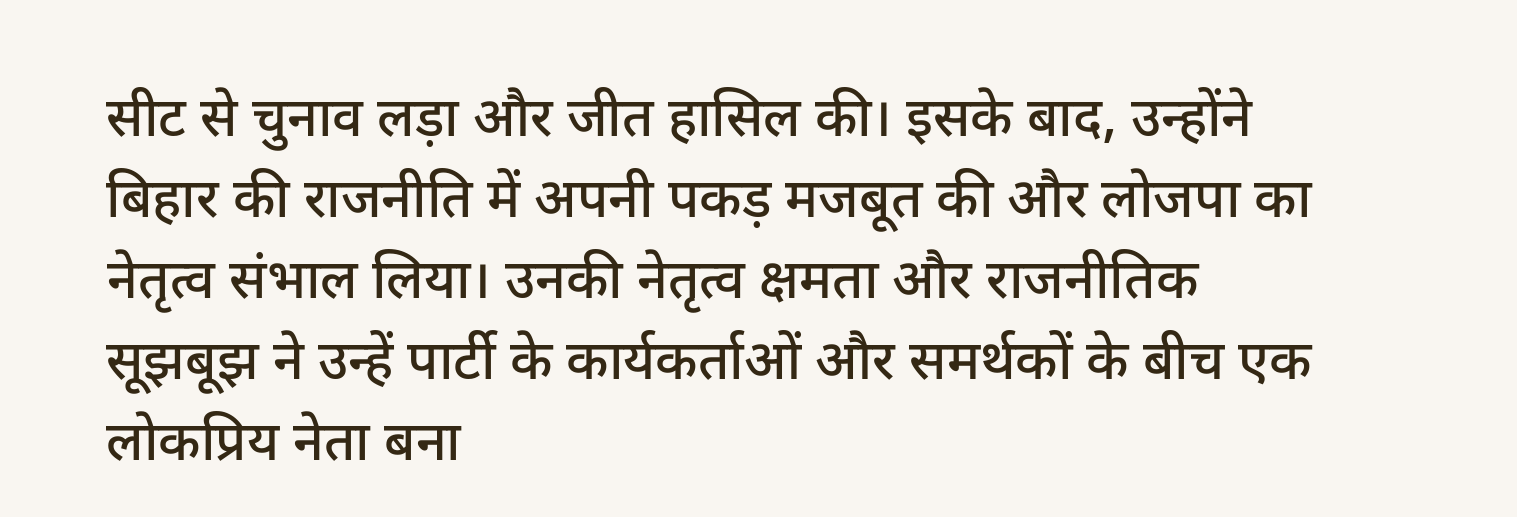सीट से चुनाव लड़ा और जीत हासिल की। इसके बाद, उन्होंने बिहार की राजनीति में अपनी पकड़ मजबूत की और लोजपा का नेतृत्व संभाल लिया। उनकी नेतृत्व क्षमता और राजनीतिक सूझबूझ ने उन्हें पार्टी के कार्यकर्ताओं और समर्थकों के बीच एक लोकप्रिय नेता बना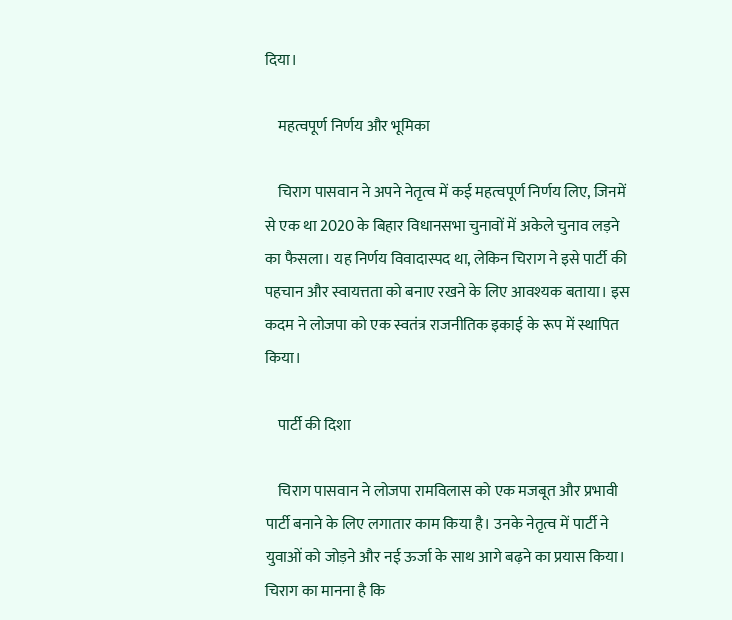दिया।

    महत्वपूर्ण निर्णय और भूमिका

    चिराग पासवान ने अपने नेतृत्व में कई महत्वपूर्ण निर्णय लिए, जिनमें से एक था 2020 के बिहार विधानसभा चुनावों में अकेले चुनाव लड़ने का फैसला। यह निर्णय विवादास्पद था, लेकिन चिराग ने इसे पार्टी की पहचान और स्वायत्तता को बनाए रखने के लिए आवश्यक बताया। इस कदम ने लोजपा को एक स्वतंत्र राजनीतिक इकाई के रूप में स्थापित किया।

    पार्टी की दिशा

    चिराग पासवान ने लोजपा रामविलास को एक मजबूत और प्रभावी पार्टी बनाने के लिए लगातार काम किया है। उनके नेतृत्व में पार्टी ने युवाओं को जोड़ने और नई ऊर्जा के साथ आगे बढ़ने का प्रयास किया। चिराग का मानना है कि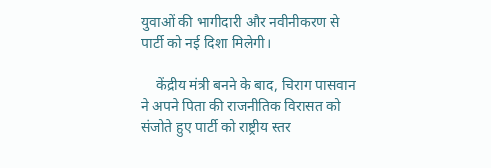युवाओं की भागीदारी और नवीनीकरण से पार्टी को नई दिशा मिलेगी।

    केंद्रीय मंत्री बनने के बाद, चिराग पासवान ने अपने पिता की राजनीतिक विरासत को संजोते हुए पार्टी को राष्ट्रीय स्तर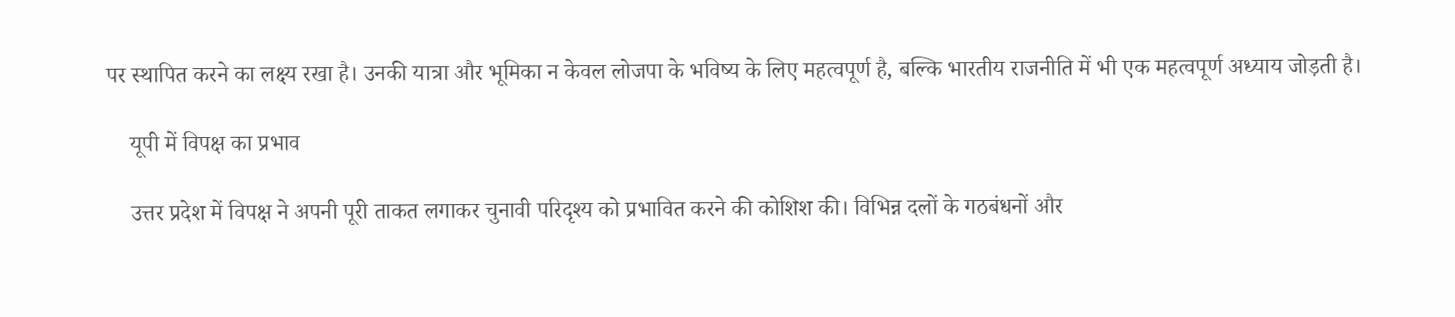पर स्थापित करने का लक्ष्य रखा है। उनकी यात्रा और भूमिका न केवल लोजपा के भविष्य के लिए महत्वपूर्ण है, बल्कि भारतीय राजनीति में भी एक महत्वपूर्ण अध्याय जोड़ती है।

    यूपी में विपक्ष का प्रभाव

    उत्तर प्रदेश में विपक्ष ने अपनी पूरी ताकत लगाकर चुनावी परिदृश्य को प्रभावित करने की कोशिश की। विभिन्न दलों के गठबंधनों और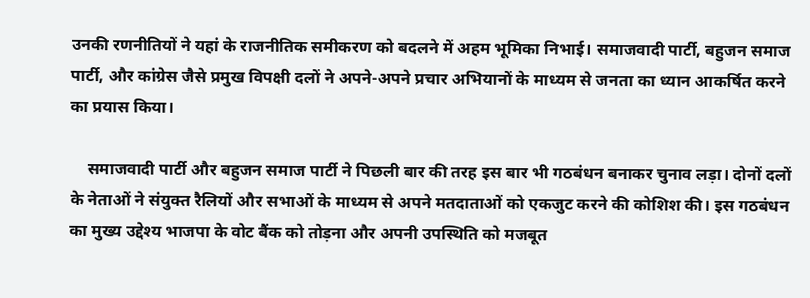उनकी रणनीतियों ने यहां के राजनीतिक समीकरण को बदलने में अहम भूमिका निभाई। समाजवादी पार्टी, बहुजन समाज पार्टी, और कांग्रेस जैसे प्रमुख विपक्षी दलों ने अपने-अपने प्रचार अभियानों के माध्यम से जनता का ध्यान आकर्षित करने का प्रयास किया।

    समाजवादी पार्टी और बहुजन समाज पार्टी ने पिछली बार की तरह इस बार भी गठबंधन बनाकर चुनाव लड़ा। दोनों दलों के नेताओं ने संयुक्त रैलियों और सभाओं के माध्यम से अपने मतदाताओं को एकजुट करने की कोशिश की। इस गठबंधन का मुख्य उद्देश्य भाजपा के वोट बैंक को तोड़ना और अपनी उपस्थिति को मजबूत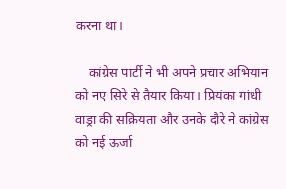करना था।

    कांग्रेस पार्टी ने भी अपने प्रचार अभियान को नए सिरे से तैयार किया। प्रियंका गांधी वाड्रा की सक्रियता और उनके दौरे ने कांग्रेस को नई ऊर्जा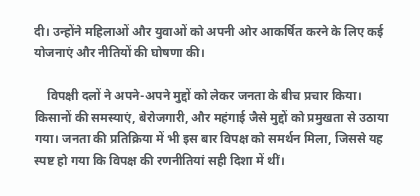दी। उन्होंने महिलाओं और युवाओं को अपनी ओर आकर्षित करने के लिए कई योजनाएं और नीतियों की घोषणा की।

    विपक्षी दलों ने अपने-अपने मुद्दों को लेकर जनता के बीच प्रचार किया। किसानों की समस्याएं, बेरोजगारी, और महंगाई जैसे मुद्दों को प्रमुखता से उठाया गया। जनता की प्रतिक्रिया में भी इस बार विपक्ष को समर्थन मिला, जिससे यह स्पष्ट हो गया कि विपक्ष की रणनीतियां सही दिशा में थीं।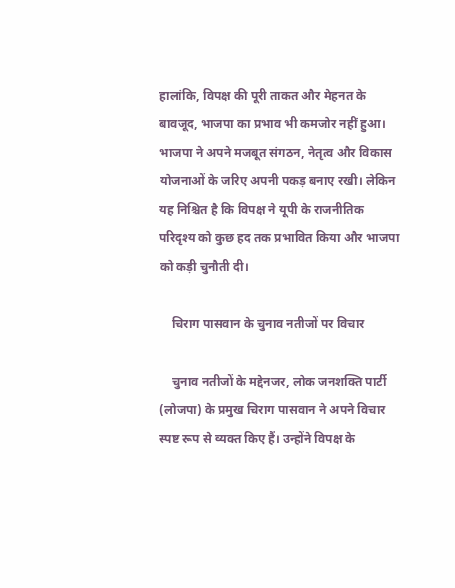हालांकि, विपक्ष की पूरी ताकत और मेहनत के बावजूद, भाजपा का प्रभाव भी कमजोर नहीं हुआ। भाजपा ने अपने मजबूत संगठन, नेतृत्व और विकास योजनाओं के जरिए अपनी पकड़ बनाए रखी। लेकिन यह निश्चित है कि विपक्ष ने यूपी के राजनीतिक परिदृश्य को कुछ हद तक प्रभावित किया और भाजपा को कड़ी चुनौती दी।

    चिराग पासवान के चुनाव नतीजों पर विचार

    चुनाव नतीजों के मद्देनजर, लोक जनशक्ति पार्टी (लोजपा) के प्रमुख चिराग पासवान ने अपने विचार स्पष्ट रूप से व्यक्त किए हैं। उन्होंने विपक्ष के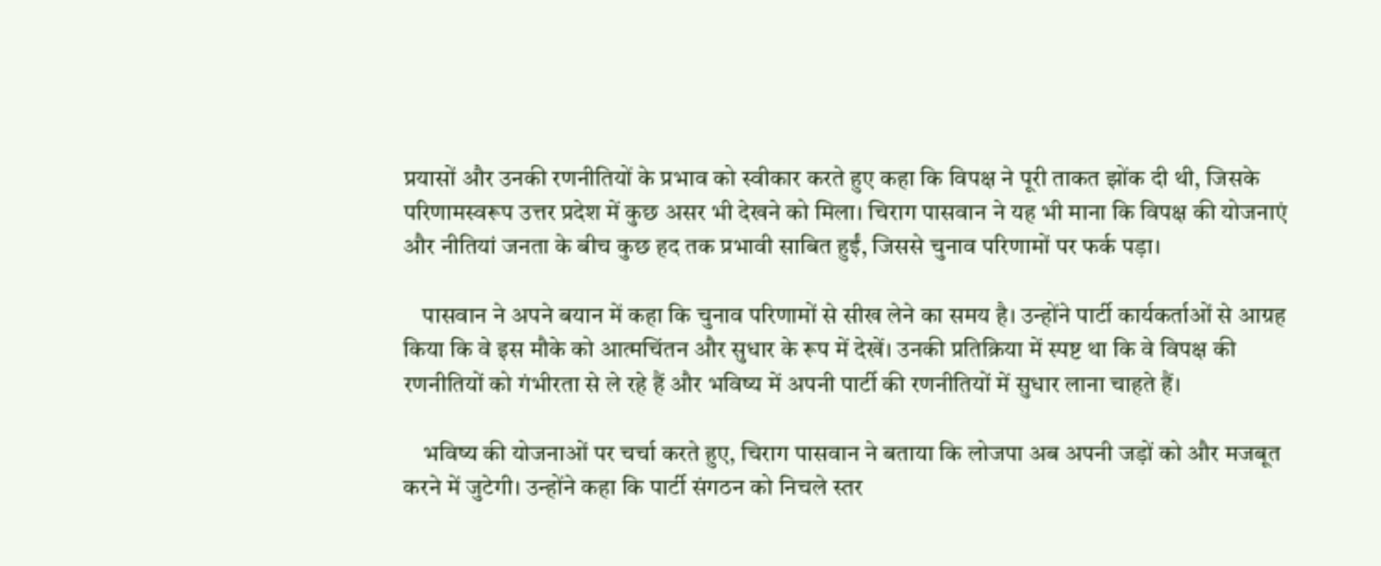प्रयासों और उनकी रणनीतियों के प्रभाव को स्वीकार करते हुए कहा कि विपक्ष ने पूरी ताकत झोंक दी थी, जिसके परिणामस्वरूप उत्तर प्रदेश में कुछ असर भी देखने को मिला। चिराग पासवान ने यह भी माना कि विपक्ष की योजनाएं और नीतियां जनता के बीच कुछ हद तक प्रभावी साबित हुईं, जिससे चुनाव परिणामों पर फर्क पड़ा।

    पासवान ने अपने बयान में कहा कि चुनाव परिणामों से सीख लेने का समय है। उन्होंने पार्टी कार्यकर्ताओं से आग्रह किया कि वे इस मौके को आत्मचिंतन और सुधार के रूप में देखें। उनकी प्रतिक्रिया में स्पष्ट था कि वे विपक्ष की रणनीतियों को गंभीरता से ले रहे हैं और भविष्य में अपनी पार्टी की रणनीतियों में सुधार लाना चाहते हैं।

    भविष्य की योजनाओं पर चर्चा करते हुए, चिराग पासवान ने बताया कि लोजपा अब अपनी जड़ों को और मजबूत करने में जुटेगी। उन्होंने कहा कि पार्टी संगठन को निचले स्तर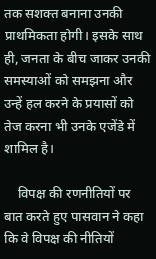तक सशक्त बनाना उनकी प्राथमिकता होगी। इसके साथ ही, जनता के बीच जाकर उनकी समस्याओं को समझना और उन्हें हल करने के प्रयासों को तेज करना भी उनके एजेंडे में शामिल है।

    विपक्ष की रणनीतियों पर बात करते हुए पासवान ने कहा कि वे विपक्ष की नीतियों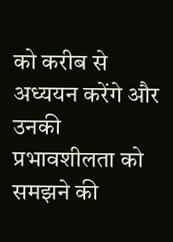को करीब से अध्ययन करेंगे और उनकी प्रभावशीलता को समझने की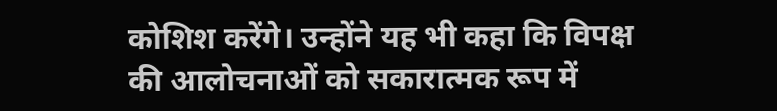कोशिश करेंगे। उन्होंने यह भी कहा कि विपक्ष की आलोचनाओं को सकारात्मक रूप में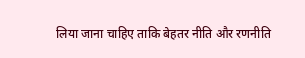लिया जाना चाहिए ताकि बेहतर नीति और रणनीति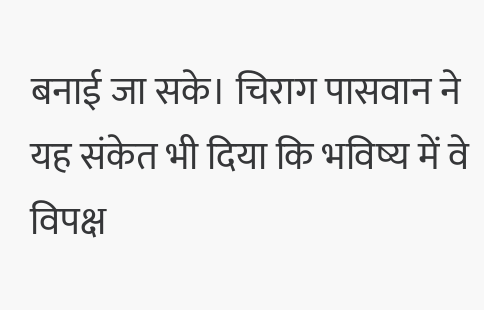बनाई जा सके। चिराग पासवान ने यह संकेत भी दिया कि भविष्य में वे विपक्ष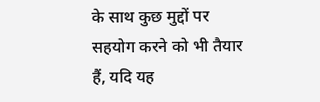के साथ कुछ मुद्दों पर सहयोग करने को भी तैयार हैं, यदि यह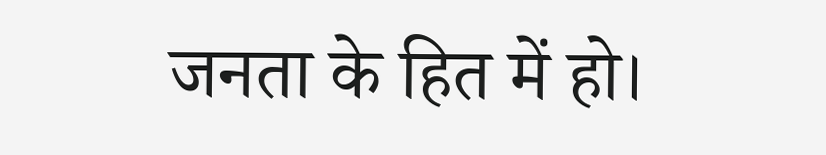जनता के हित में हो।